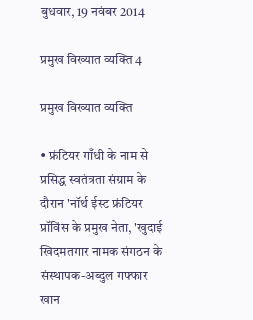बुधवार, 19 नवंबर 2014

प्रमुख विख्यात व्यक्ति 4

प्रमुख विख्यात व्यक्ति

• फ्रंटियर गाँधी के नाम से प्रसिद्ध स्वतंत्रता संग्राम के दौरान 'नॉर्थ ईस्ट फ्रंटियर प्रॉविंस के प्रमुख नेता, 'खुदाई खिदमतगार नामक संगठन के संस्थापक-अब्दुल गफ्फार खान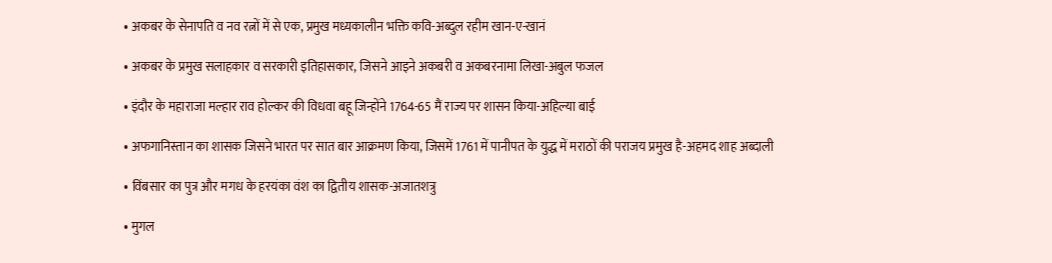• अकबर के सेनापति व नव रत्नों में से एक, प्रमुख मध्यकालीन भक्ति कवि-अब्दुल रहीम खान-ए-खानं

• अकबर के प्रमुख सलाहकार व सरकारी इतिहासकार, जिसने आइने अकबरी व अकबरनामा लिखा-अबुल फजल

• इंदौर के महाराजा मल्हार राव होल्कर की विधवा बहू जिन्होंने 1764-65 मैं राज्य पर शासन किया-अहिल्या बाई

• अफगानिस्तान का शासक जिसने भारत पर सात बार आक्रमण किया, जिसमें 1761 में पानीपत के युद्ध में मराठों की पराजय प्रमुख है-अहमद शाह अब्दाली

• विंबसार का पुत्र और मगध के हरयंका वंश का द्वितीय शासक-अजातशत्रु

• मुगल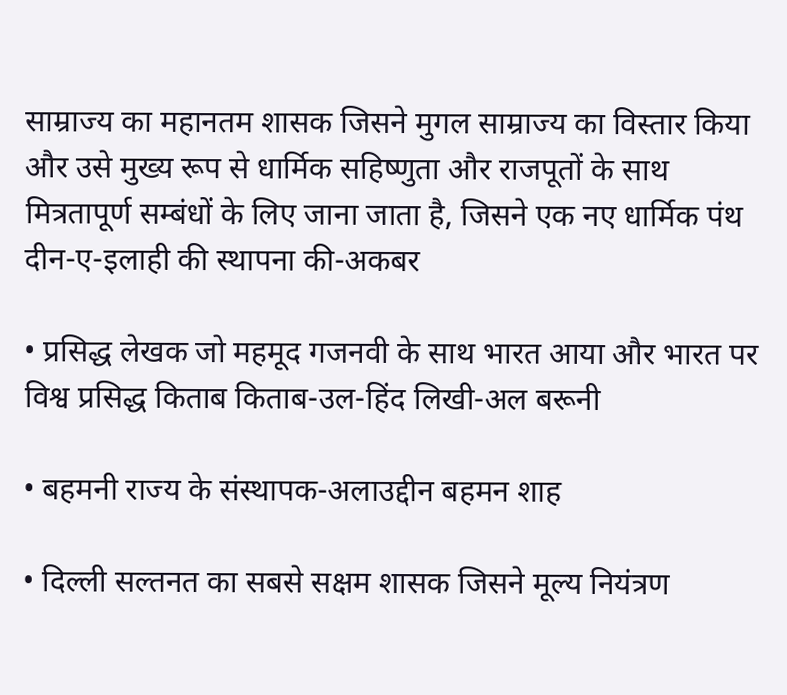साम्राज्य का महानतम शासक जिसने मुगल साम्राज्य का विस्तार किया और उसे मुख्य रूप से धार्मिक सहिष्णुता और राजपूतों के साथ मित्रतापूर्ण सम्बंधों के लिए जाना जाता है, जिसने एक नए धार्मिक पंथ दीन-ए-इलाही की स्थापना की-अकबर

• प्रसिद्ध लेखक जो महमूद गजनवी के साथ भारत आया और भारत पर विश्व प्रसिद्ध किताब किताब-उल-हिंद लिखी-अल बरूनी

• बहमनी राज्य के संस्थापक-अलाउद्दीन बहमन शाह

• दिल्ली सल्तनत का सबसे सक्षम शासक जिसने मूल्य नियंत्रण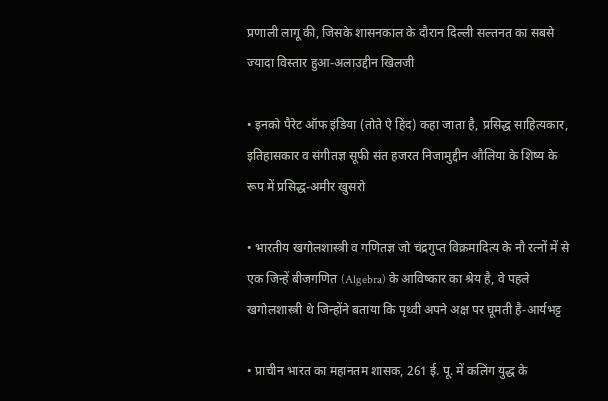प्रणाली लागू की, जिसके शासनकाल के दौरान दिल्ली सल्तनत का सबसे ज्यादा विस्तार हुआ-अलाउद्दीन खिलजी

• इनको पैरेट ऑफ इंडिया (तोते ऐ हिंद) कहा जाता है, प्रसिद्ध साहित्यकार, इतिहासकार व संगीतज्ञ सूफी संत हजरत निजामुद्दीन औलिया के शिष्य के रूप में प्रसिद्ध-अमीर खुसरो

• भारतीय खगोलशास्त्री व गणितज्ञ जो चंद्रगुप्त विक्रमादित्य के नौ रत्नों में से एक जिन्हें बीजगणित (Algebra) के आविष्कार का श्रेय है, वे पहले खगोलशास्त्री थे जिन्होंने बताया कि पृथ्वी अपने अक्ष पर घूमती है-आर्यभट्ट

• प्राचीन भारत का महानतम शासक, 261 ई. पू. में कलिंग युद्ध के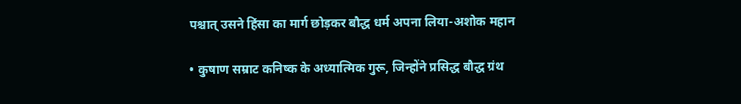पश्चात् उसने हिंसा का मार्ग छोड़कर बौद्ध धर्म अपना लिया-अशोक महान

• कुषाण सम्राट कनिष्क के अध्यात्मिक गुरू, जिन्होंने प्रसिद्ध बौद्ध ग्रंथ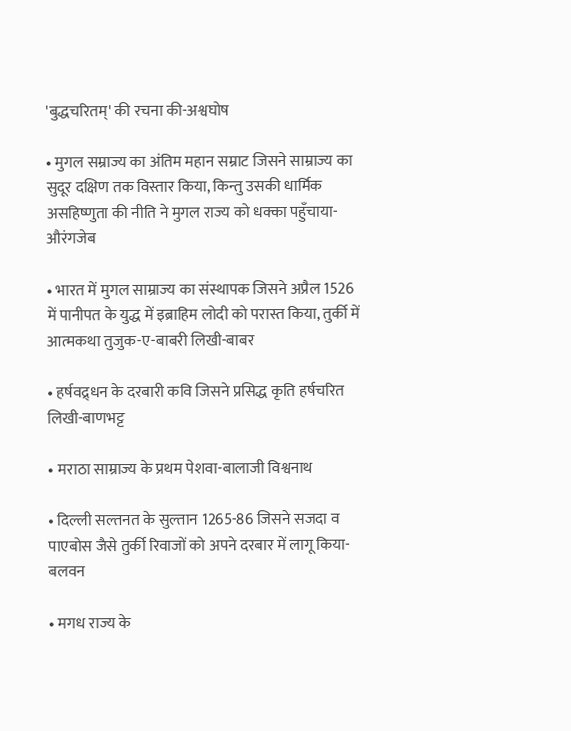'बुद्धचरितम्' की रचना की-अश्वघोष

• मुगल सम्राज्य का अंतिम महान सम्राट जिसने साम्राज्य का सुदूर दक्षिण तक विस्तार किया, किन्तु उसकी धार्मिक असहिष्णुता की नीति ने मुगल राज्य को धक्का पहुँचाया-औरंगजेब

• भारत में मुगल साम्राज्य का संस्थापक जिसने अप्रैल 1526 में पानीपत के युद्ध में इब्राहिम लोदी को परास्त किया, तुर्की में आत्मकथा तुजुक-ए-बाबरी लिखी-बाबर

• हर्षवद्र्धन के दरबारी कवि जिसने प्रसिद्ध कृति हर्षचरित लिखी-बाणभट्ट

• मराठा साम्राज्य के प्रथम पेशवा-बालाजी विश्वनाथ

• दिल्ली सल्तनत के सुल्तान 1265-86 जिसने सजदा व पाएबोस जैसे तुर्की रिवाजों को अपने दरबार में लागू किया-बलवन

• मगध राज्य के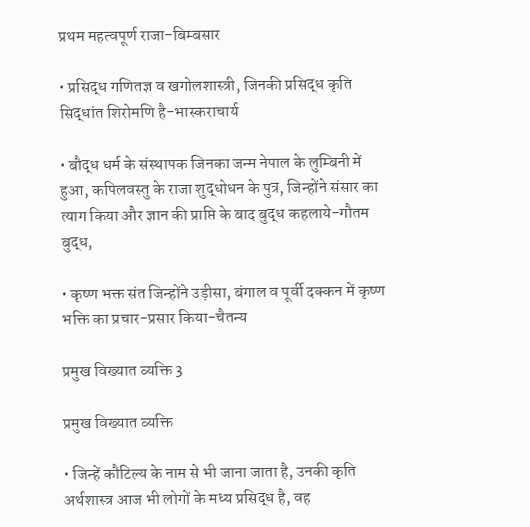प्रथम महत्वपूर्ण राजा-बिम्बसार

• प्रसिद्ध गणितज्ञ व खगोलशास्त्री, जिनकी प्रसिद्ध कृति सिद्धांत शिरोमणि है-भास्कराचार्य

• बौद्ध धर्म के संस्थापक जिनका जन्म नेपाल के लुम्बिनी में हुआ, कपिलवस्तु के राजा शुद्धोधन के पुत्र, जिन्होंने संसार का त्याग किया और ज्ञान की प्राप्ति के बाद बुद्ध कहलाये-गौतम बुद्ध,

• कृष्ण भक्त संत जिन्होंने उड़ीसा, बंगाल व पूर्वी दक्कन में कृष्ण भक्ति का प्रचार-प्रसार किया-चैतन्य

प्रमुख विख्यात व्यक्ति 3

प्रमुख विख्यात व्यक्ति

• जिन्हें कौटिल्य के नाम से भी जाना जाता है, उनकी कृति अर्थशास्त्र आज भी लोगों के मध्य प्रसिद्ध है, वह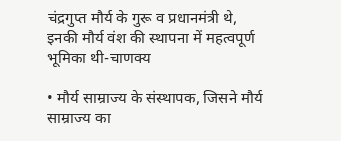चंद्रगुप्त मौर्य के गुरू व प्रधानमंत्री थे, इनकी मौर्य वंश की स्थापना में महत्वपूर्ण भूमिका थी-चाणक्य

• मौर्य साम्राज्य के संस्थापक, जिसने मौर्य साम्राज्य का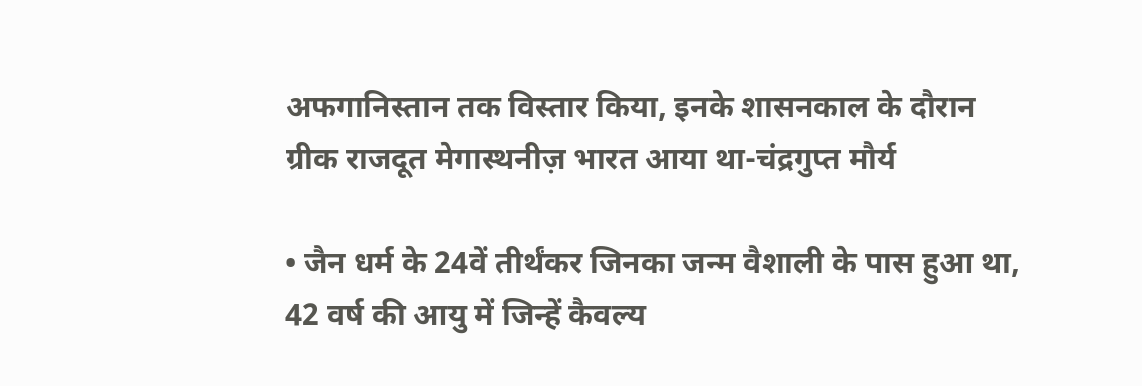अफगानिस्तान तक विस्तार किया, इनके शासनकाल के दौरान ग्रीक राजदूत मेगास्थनीज़ भारत आया था-चंद्रगुप्त मौर्य

• जैन धर्म के 24वें तीर्थंकर जिनका जन्म वैशाली के पास हुआ था, 42 वर्ष की आयु में जिन्हें कैवल्य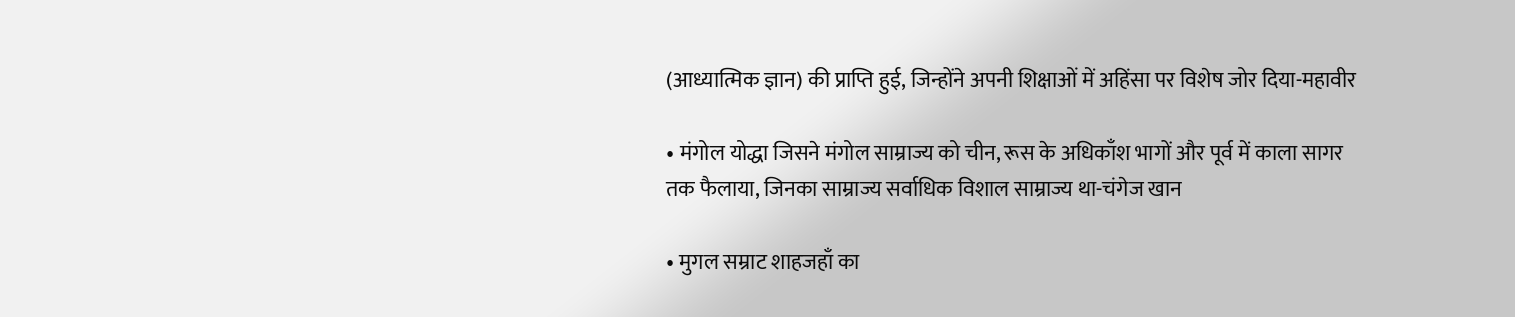(आध्यात्मिक ज्ञान) की प्राप्ति हुई, जिन्होंने अपनी शिक्षाओं में अहिंसा पर विशेष जोर दिया-महावीर

• मंगोल योद्धा जिसने मंगोल साम्राज्य को चीन, रूस के अधिकाँश भागों और पूर्व में काला सागर तक फैलाया, जिनका साम्राज्य सर्वाधिक विशाल साम्राज्य था-चंगेज खान

• मुगल सम्राट शाहजहाँ का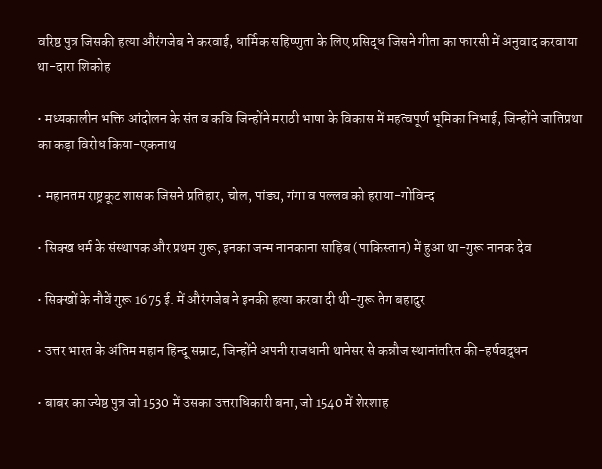वरिष्ठ पुत्र जिसकी हत्या औरंगजेब ने करवाई, धार्मिक सहिष्णुता के लिए प्रसिद्ध जिसने गीता का फारसी में अनुवाद करवाया था-दारा शिकोह

• मध्यकालीन भक्ति आंदोलन के संत व कवि जिन्होंने मराठी भाषा के विकास में महत्वपूर्ण भूमिका निभाई, जिन्होंने जातिप्रथा का कड़ा विरोध किया-एकनाथ

• महानतम राष्ट्रकूट शासक जिसने प्रतिहार, चोल, पांड्य, गंगा व पल्लव को हराया-गोविन्द

• सिक्ख धर्म के संस्थापक और प्रथम गुरू, इनका जन्म नानकाना साहिब (पाकिस्तान) में हुआ था-गुरू नानक देव

• सिक्खों के नौवें गुरू 1675 ई. में औरंगजेब ने इनकी हत्या करवा दी थी-गुरू तेग बहादुर

• उत्तर भारत के अंतिम महान हिन्दू सम्राट, जिन्होंने अपनी राजधानी थानेसर से कन्नौज स्थानांतरित की-हर्षवद्र्धन

• बाबर का ज्येष्ठ पुत्र जो 1530 में उसका उत्तराधिकारी बना, जो 1540 में शेरशाह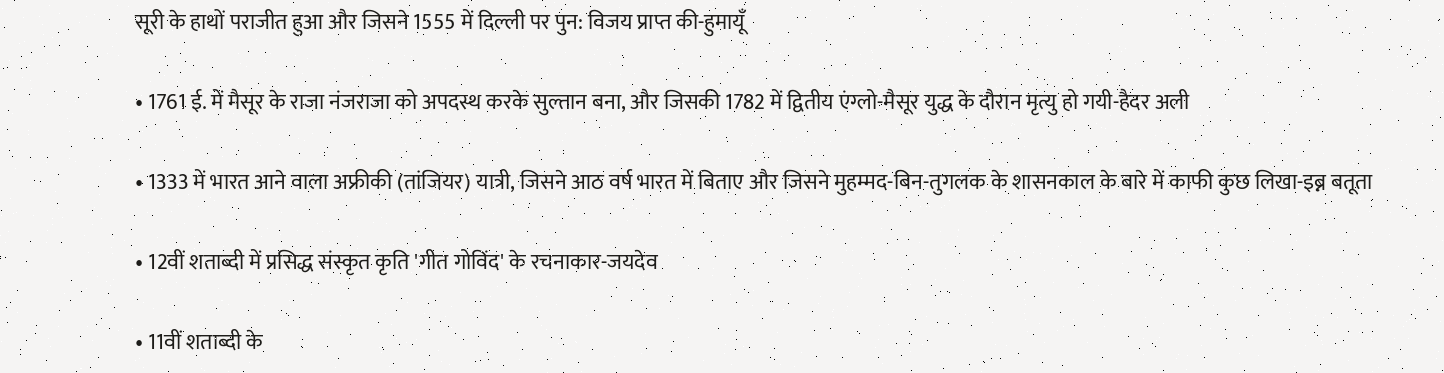सूरी के हाथों पराजीत हुआ और जिसने 1555 में दिल्ली पर पुन: विजय प्राप्त की-हुमायूँ

• 1761 ई. में मैसूर के राजा नंजराजा को अपदस्थ करके सुल्तान बना, और जिसकी 1782 में द्वितीय एंग्लो-मैसूर युद्ध के दौरान मृत्यु हो गयी-हैदर अली

• 1333 में भारत आने वाला अफ्रीकी (तांजियर) यात्री, जिसने आठ वर्ष भारत में बिताए और जिसने मुहम्मद-बिन-तुगलक के शासनकाल के बारे में काफी कुछ लिखा-इब्न बतूता

• 12वीं शताब्दी में प्रसिद्ध संस्कृत कृति 'गीत गोविंद' के रचनाकार-जयदेव

• 11वीं शताब्दी के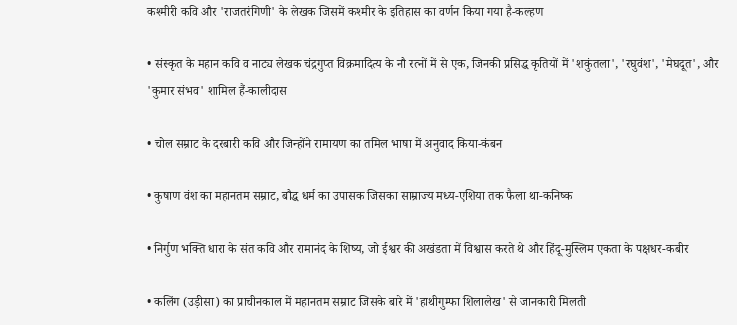कश्मीरी कवि और 'राजतरंगिणी' के लेखक जिसमें कश्मीर के इतिहास का वर्णन किया गया है-कल्हण

• संस्कृत के महान कवि व नाट्य लेखक चंद्रगुप्त विक्रमादित्य के नौ रत्नों में से एक, जिनकी प्रसिद्ध कृतियों में 'शकुंतला', 'रघुवंश', 'मेघदूत', और 'कुमार संभव' शामिल हैं-कालीदास

• चोल सम्राट के दरबारी कवि और जिन्होंने रामायण का तमिल भाषा में अनुवाद किया-कंबन

• कुषाण वंश का महानतम सम्राट, बौद्ध धर्म का उपासक जिसका साम्राज्य मध्य-एशिया तक फैला था-कनिष्क

• निर्गुण भक्ति धारा के संत कवि और रामानंद के शिष्य, जो ईश्वर की अखंडता में विश्वास करते थे और हिंदू-मुस्लिम एकता के पक्षधर-कबीर

• कलिंग (उड़ीसा) का प्राचीनकाल में महानतम सम्राट जिसके बारे में 'हाथीगुम्फा शिलालेख' से जानकारी मिलती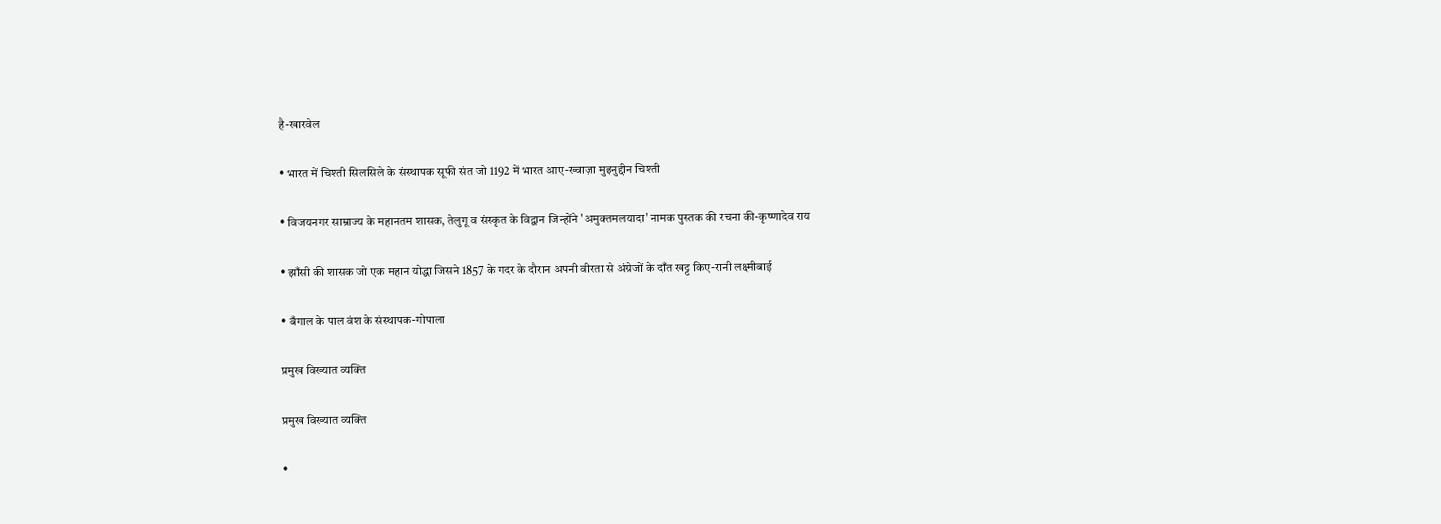है-खारवेल

• भारत में चिश्ती सिलसिले के संस्थापक सूफी संत जो 1192 में भारत आए-ख्वाज़ा मुइनुद्दीन चिश्ती

• विजयनगर साम्राज्य के महानतम शासक, तेलुगू व संस्कृत के विद्वान जिन्होंने 'अमुक्तमलयादा' नामक पुस्तक की रचना की-कृष्णादेव राय

• झाँसी की शासक जो एक महान योद्धा जिसने 1857 के गदर के दौरान अपनी वीरता से अंग्रेजों के दाँत खट्ट किए-रानी लक्ष्मीबाई

• बँगाल के पाल वंश के संस्थापक-गोपाला

प्रमुख विख्यात व्यक्ति

प्रमुख विख्यात व्यक्ति

•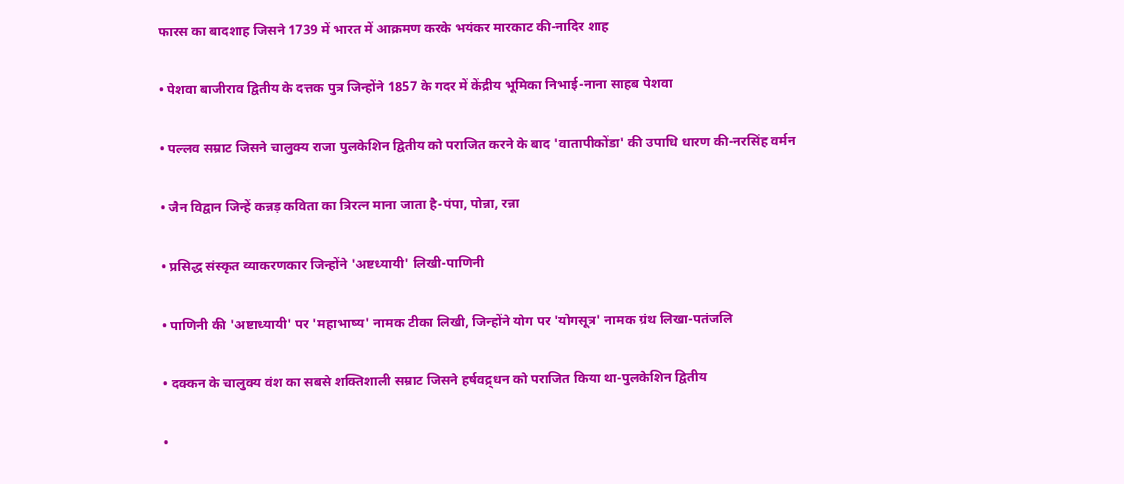फारस का बादशाह जिसने 1739 में भारत में आक्रमण करके भयंकर मारकाट की-नादिर शाह

• पेशवा बाजीराव द्वितीय के दत्तक पुत्र जिन्होंने 1857 के गदर में केंद्रीय भूमिका निभाई-नाना साहब पेशवा

• पल्लव सम्राट जिसने चालुक्य राजा पुलकेशिन द्वितीय को पराजित करने के बाद 'वातापीकोंडा' की उपाधि धारण की-नरसिंह वर्मन

• जैन विद्वान जिन्हें कन्नड़ कविता का त्रिरत्न माना जाता है-पंपा, पोन्ना, रन्ना

• प्रसिद्ध संस्कृत व्याकरणकार जिन्होंने 'अष्टध्यायी' लिखी-पाणिनी

• पाणिनी की 'अष्टाध्यायी' पर 'महाभाष्य' नामक टीका लिखी, जिन्होंने योग पर 'योगसूत्र' नामक ग्रंथ लिखा-पतंजलि

• दक्कन के चालुक्य वंश का सबसे शक्तिशाली सम्राट जिसने हर्षवद्र्धन को पराजित किया था-पुलकेशिन द्वितीय

•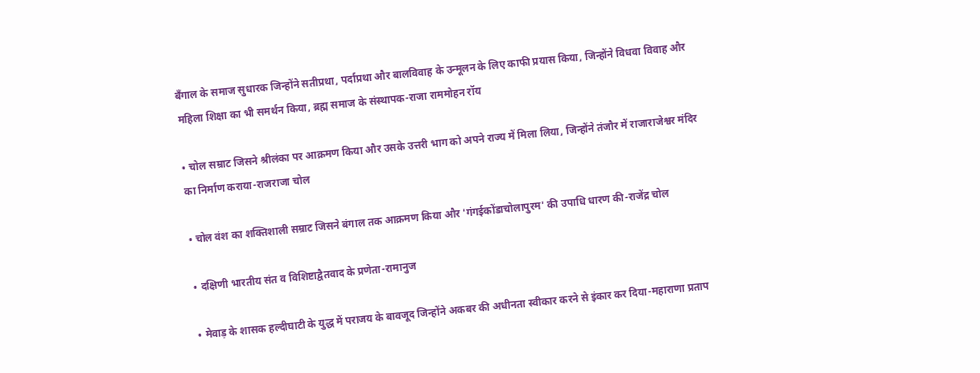बँगाल के समाज सुधारक जिन्होंने सतीप्रथा, पर्दाप्रथा और बालविवाह के उन्मूलन के लिए काफी प्रयास किया, जिन्होंने विधवा विवाह और महिला शिक्षा का भी समर्थन किया, ब्रह्म समाज के संस्थापक-राजा राममोहन रॉय

• चोल सम्राट जिसने श्रीलंका पर आक्रमण किया और उसके उत्तरी भाग को अपने राज्य में मिला लिया, जिन्होंने तंजौर में राजाराजेश्वर मंदिर का निर्माण कराया-राजराजा चोल

• चोल वंश का शक्तिशाली सम्राट जिसने बंगाल तक आक्रमण किया और 'गंगईकोंडाचोलापुरम' की उपाधि धारण की-राजेंद्र चोल

• दक्षिणी भारतीय संत व विशिष्टाद्वैतवाद के प्रणेता-रामानुज

• मेवाड़ के शासक हल्दीघाटी के युद्ध में पराजय के बावजूद जिन्होंने अकबर की अधीनता स्वीकार करने से इंकार कर दिया-महाराणा प्रताप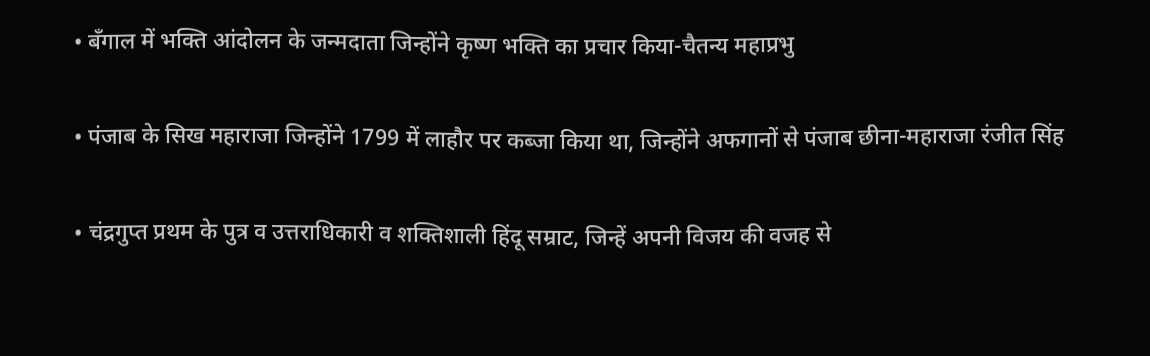• बँगाल में भक्ति आंदोलन के जन्मदाता जिन्होंने कृष्ण भक्ति का प्रचार किया-चैतन्य महाप्रभु

• पंजाब के सिख महाराजा जिन्होंने 1799 में लाहौर पर कब्जा किया था, जिन्होंने अफगानों से पंजाब छीना-महाराजा रंजीत सिंह

• चंद्रगुप्त प्रथम के पुत्र व उत्तराधिकारी व शक्तिशाली हिंदू सम्राट, जिन्हें अपनी विजय की वजह से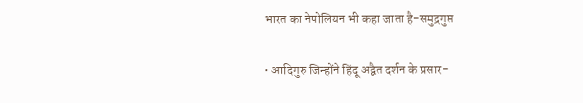भारत का नेपोलियन भी कहा जाता है-समुद्रगुप्त

• आदिगुरु जिन्होंने हिंदू अद्वैत दर्शन के प्रसार-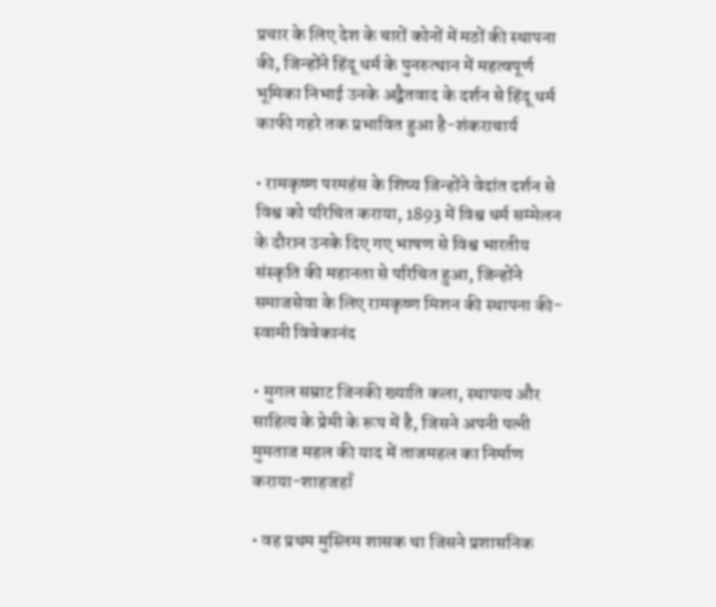प्रचार के लिए देश के चारों कोनों में मठों की स्थापना की, जिन्होंने हिंदू धर्म के पुनरुत्थान में महत्वपूर्ण भूमिका निभाई उनके अद्वैतवाद के दर्शन से हिंदू धर्म काफी गहरे तक प्रभावित हुआ है-शंकराचार्य

• रामकृष्ण परमहंस के शिष्य जिन्होंने वेदांत दर्शन से विश्व को परिचित कराया, 1893 में विश्व धर्म सम्मेलन के दौरान उनके दिए गए भाषण से विश्व भारतीय संस्कृति की महानता से परिचित हुआ, जिन्होंने समाजसेवा के लिए रामकृष्ण मिशन की स्थापना की-स्वामी विवेकानंद

• मुगल सम्राट जिनकी ख्याति कला, स्थापत्य और साहित्य के प्रेमी के रूप में है, जिसने अपनी पत्नी मुमताज महल की याद में ताजमहल का निर्माण कराया-शाहजहाँ

• वह प्रथम मुस्लिम शासक था जिसने प्रशासनिक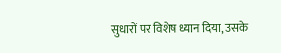सुधारों पर विशेष ध्यान दिया, उसके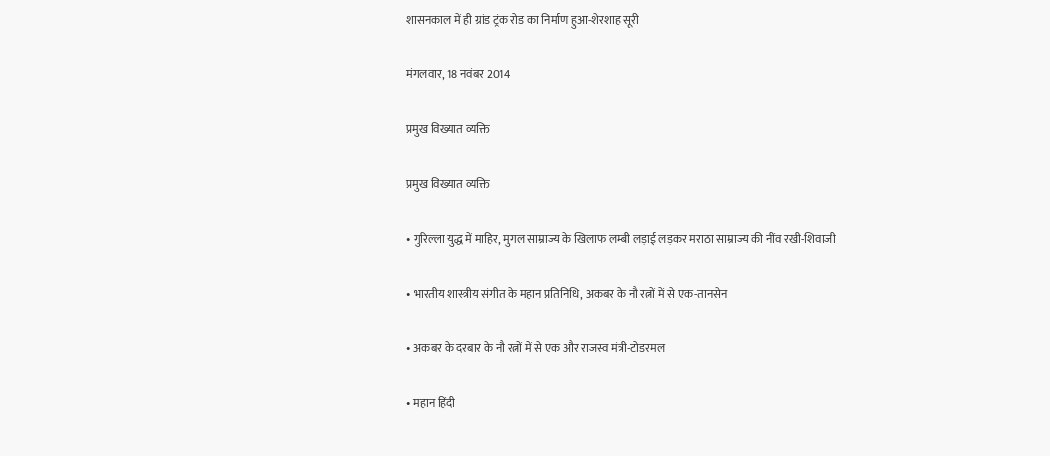शासनकाल में ही ग्रांड ट्रंक रोड का निर्माण हुआ-शेरशाह सूरी

मंगलवार, 18 नवंबर 2014

प्रमुख विख्यात व्यक्ति

प्रमुख विख्यात व्यक्ति

• गुरिल्ला युद्ध में माहिर, मुगल साम्राज्य के खिलाफ लम्बी लड़ाई लड़कर मराठा साम्राज्य की नींव रखी-शिवाजी

• भारतीय शास्त्रीय संगीत के महान प्रतिनिधि, अकबर के नौ रत्नों में से एक-तानसेन

• अकबर के दरबार के नौ रत्नों में से एक और राजस्व मंत्री-टोडरमल

• महान हिंदी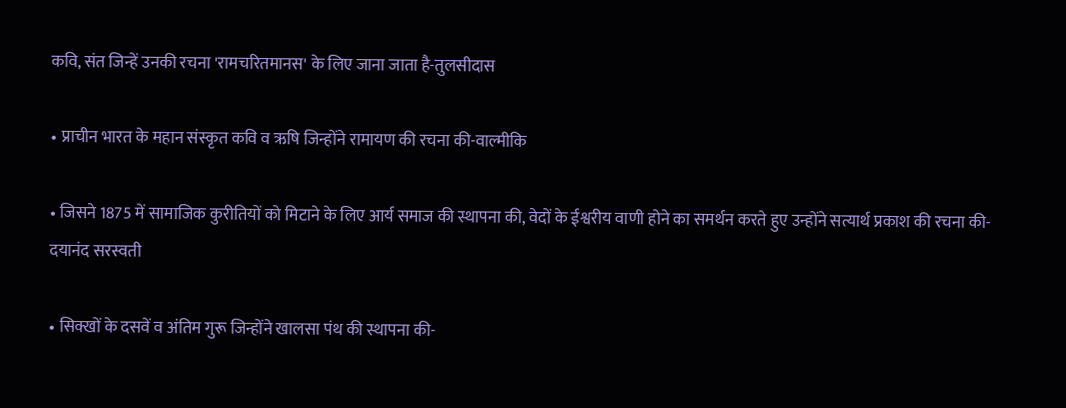कवि, संत जिन्हें उनकी रचना 'रामचरितमानस' के लिए जाना जाता है-तुलसीदास

• प्राचीन भारत के महान संस्कृत कवि व ऋषि जिन्होंने रामायण की रचना की-वाल्मीकि

• जिसने 1875 में सामाजिक कुरीतियों को मिटाने के लिए आर्य समाज की स्थापना की, वेदों के ईश्वरीय वाणी होने का समर्थन करते हुए उन्होंने सत्यार्थ प्रकाश की रचना की-दयानंद सरस्वती

• सिक्खों के दसवें व अंतिम गुरू जिन्होंने खालसा पंथ की स्थापना की-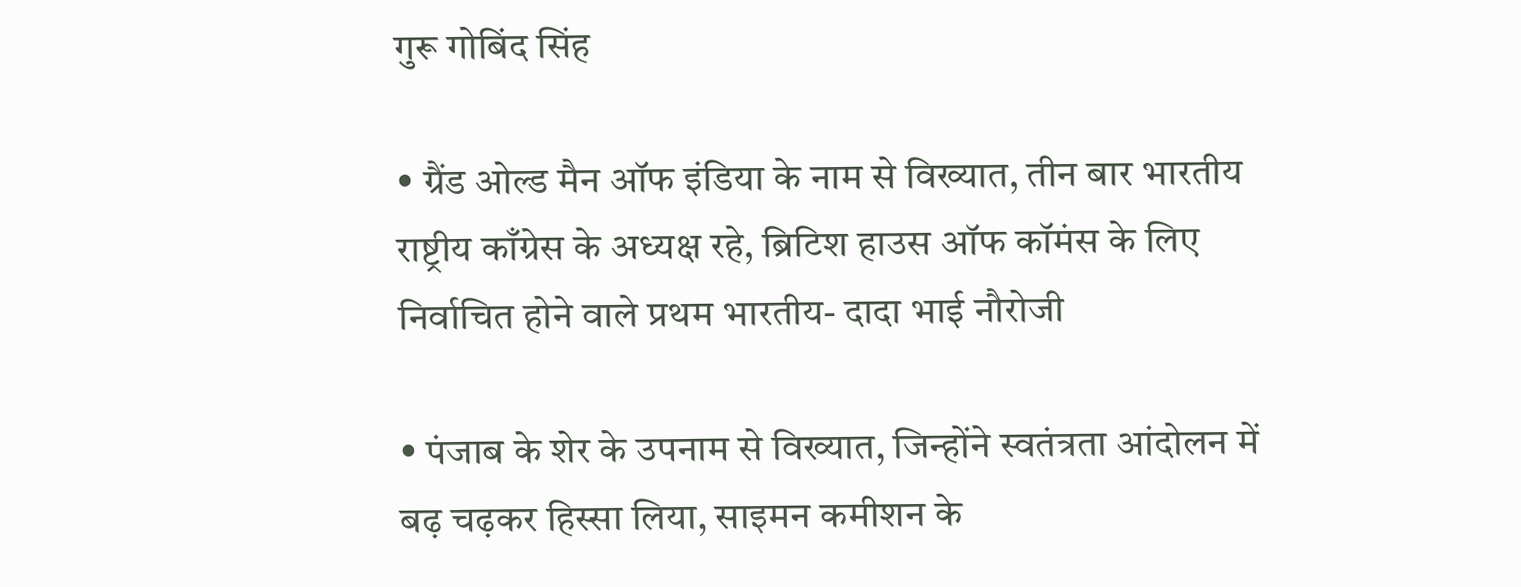गुरू गोबिंद सिंह

• ग्रैंड ओल्ड मैन ऑफ इंडिया के नाम से विख्यात, तीन बार भारतीय राष्ट्रीय काँग्रेस के अध्यक्ष रहे, ब्रिटिश हाउस ऑफ कॉमंस के लिए निर्वाचित होने वाले प्रथम भारतीय- दादा भाई नौरोजी

• पंजाब के शेर के उपनाम से विख्यात, जिन्होंने स्वतंत्रता आंदोलन में बढ़ चढ़कर हिस्सा लिया, साइमन कमीशन के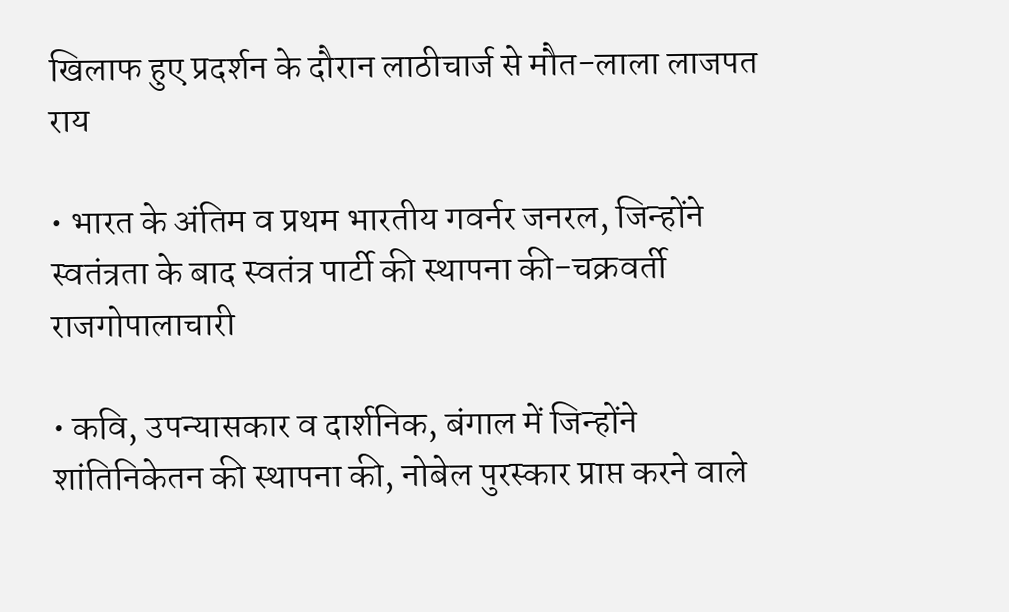खिलाफ हुए प्रदर्शन के दौरान लाठीचार्ज से मौत-लाला लाजपत राय

• भारत के अंतिम व प्रथम भारतीय गवर्नर जनरल, जिन्होंने स्वतंत्रता के बाद स्वतंत्र पार्टी की स्थापना की-चक्रवर्ती राजगोपालाचारी

• कवि, उपन्यासकार व दार्शनिक, बंगाल में जिन्होंने शांतिनिकेतन की स्थापना की, नोबेल पुरस्कार प्राप्त करने वाले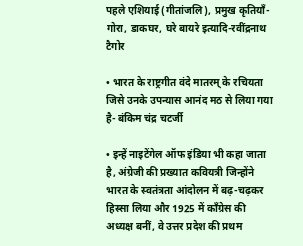पहले एशियाई (गीतांजलि), प्रमुख कृतियाँ- गोरा, डाकघर, घरे बायरे इत्यादि-रवींद्रनाथ टैगोर

• भारत के राष्ट्रगीत वंदे मातरम् के रचियता जिसे उनके उपन्यास आनंद मठ से लिया गया है- बंकिम चंद्र चटर्जी

• इन्हें नाइटेंगेल ऑफ इंडिया भी कहा जाता है, अंग्रेजी की प्रख्यात कवियत्री जिन्होंने भारत के स्वतंत्रता आंदोलन में बढ़-चढ़कर हिस्सा लिया और 1925 में काँग्रेस की अध्यक्ष बनीं, वे उत्तर प्रदेश की प्रथम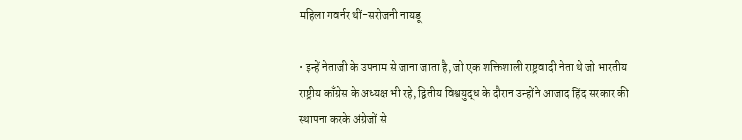महिला गवर्नर थीं-सरोजनी नायडू

• इन्हें नेताजी के उपनाम से जाना जाता है, जो एक शक्तिशाली राष्ट्रवादी नेता थे जो भारतीय राष्ट्रीय काँग्रेस के अध्यक्ष भी रहे, द्वितीय विश्वयुद्ध के दौरान उन्होंने आजाद हिंद सरकार की स्थापना करके अंग्रेजों से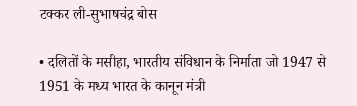टक्कर ली-सुभाषचंद्र बोस

• दलितों के मसीहा, भारतीय संविधान के निर्माता जो 1947 से 1951 के मध्य भारत के कानून मंत्री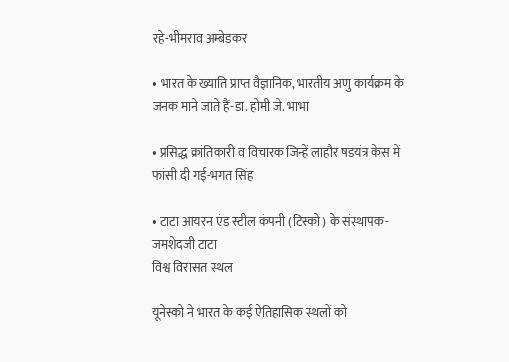रहे-भीमराव अम्बेडकर

• भारत के ख्याति प्राप्त वैज्ञानिक, भारतीय अणु कार्यक्रम के जनक माने जाते हैं-डा. होमी जे. भाभा

• प्रसिद्ध क्रांतिकारी व विचारक जिन्हें लाहौर षडयंत्र केस में फांसी दी गई-भगत सिंह

• टाटा आयरन एंड स्टील कंपनी (टिस्को) के संस्थापक-जमशेदजी टाटा
विश्व विरासत स्थल

यूनेस्को ने भारत के कई ऐतिहासिक स्थलों को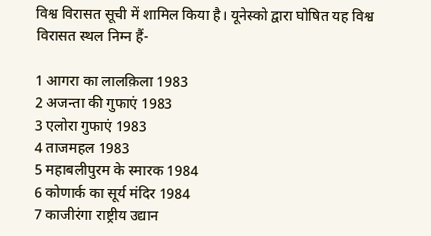विश्व विरासत सूची में शामिल किया है। यूनेस्को द्वारा घोषित यह विश्व विरासत स्थल निम्न हैं-

1 आगरा का लालक़िला 1983
2 अजन्ता की गुफाएं 1983
3 एलोरा गुफाएं 1983
4 ताजमहल 1983
5 महाबलीपुरम के स्मारक 1984
6 कोणार्क का सूर्य मंदिर 1984
7 काजीरंगा राष्ट्रीय उद्यान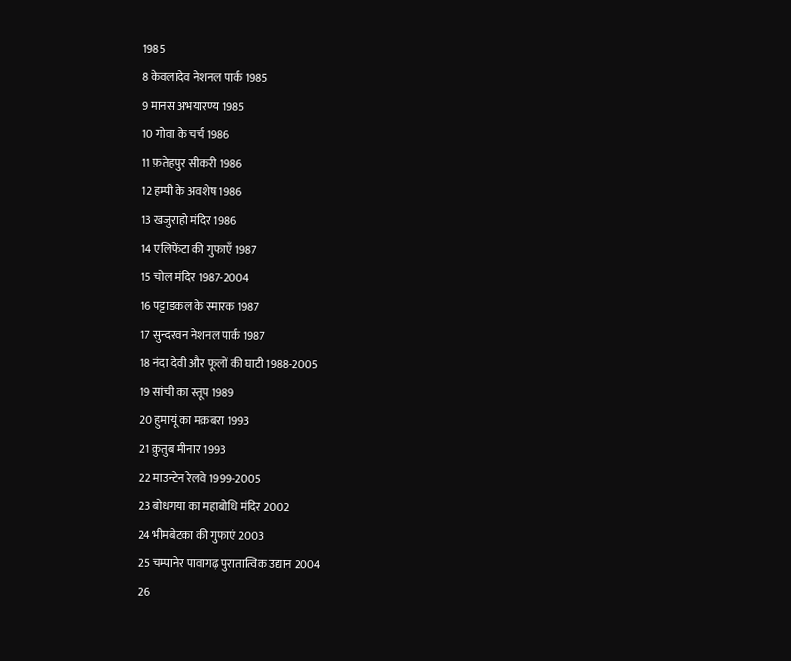1985
8 केवलादेव नेशनल पार्क 1985
9 मानस अभयारण्य 1985
10 गोवा के चर्च 1986
11 फ़तेहपुर सीकरी 1986
12 हम्पी के अवशेष 1986
13 खजुराहो मंदिर 1986
14 एलिफेंटा की गुफाएँ 1987
15 चोल मंदिर 1987-2004
16 पट्टाडकल के स्मारक 1987
17 सुन्दरवन नेशनल पार्क 1987
18 नंदा देवी और फूलों की घाटी 1988-2005
19 सांची का स्तूप 1989
20 हुमायूं का मक़बरा 1993
21 क़ुतुब मीनार 1993
22 माउन्टेन रेलवे 1999-2005
23 बोधगया का महाबोधि मंदिर 2002
24 भीमबेटका की गुफाएं 2003
25 चम्पानेर पावागढ़ पुरातात्विक उद्यान 2004
26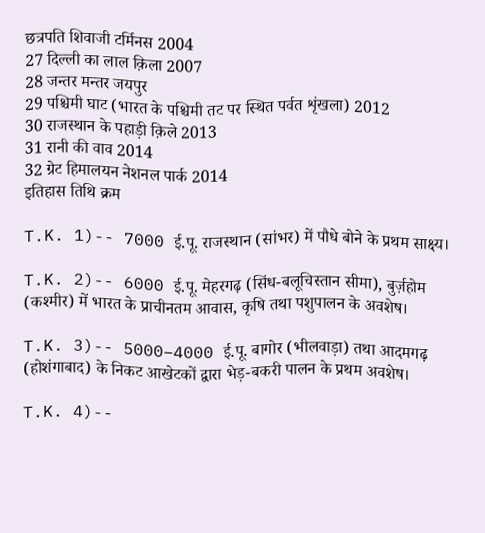छत्रपति शिवाजी टर्मिनस 2004
27 दिल्ली का लाल क़िला 2007
28 जन्‍तर मन्‍तर जयपुर
29 पश्चिमी घाट (भारत के पश्चिमी तट पर स्थित पर्वत शृंखला) 2012
30 राजस्थान के पहाड़ी क़िले 2013
31 रानी की वाव 2014
32 ग्रेट हिमालयन नेशनल पार्क 2014
इतिहास तिथि क्रम

T.K. 1)-- 7000 ई.पू. राजस्थान (सांभर) में पौधे बोने के प्रथम साक्ष्य।

T.K. 2)-- 6000 ई.पू. मेहरगढ़ (सिंध-बलूचिस्तान सीमा), बुर्ज़होम (कश्मीर) में भारत के प्राचीनतम आवास, कृषि तथा पशुपालन के अवशेष।

T.K. 3)-- 5000–4000 ई.पू. बागोर (भीलवाड़ा) तथा आदमगढ़ (होशंगाबाद) के निकट आखेटकों द्वारा भेड़-बकरी पालन के प्रथम अवशेष।

T.K. 4)--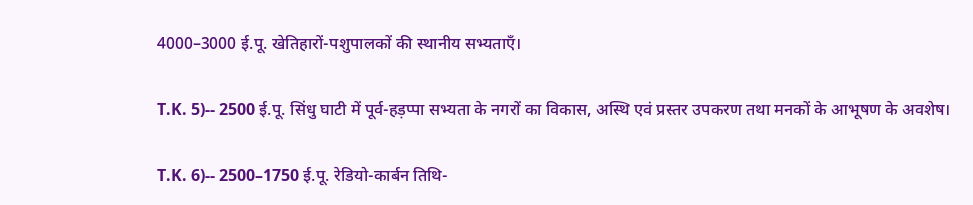4000–3000 ई.पू. खेतिहारों-पशुपालकों की स्थानीय सभ्यताएँ।

T.K. 5)-- 2500 ई.पू. सिंधु घाटी में पूर्व-हड़प्पा सभ्यता के नगरों का विकास, अस्थि एवं प्रस्तर उपकरण तथा मनकों के आभूषण के अवशेष।

T.K. 6)-- 2500–1750 ई.पू. रेडियो-कार्बन तिथि-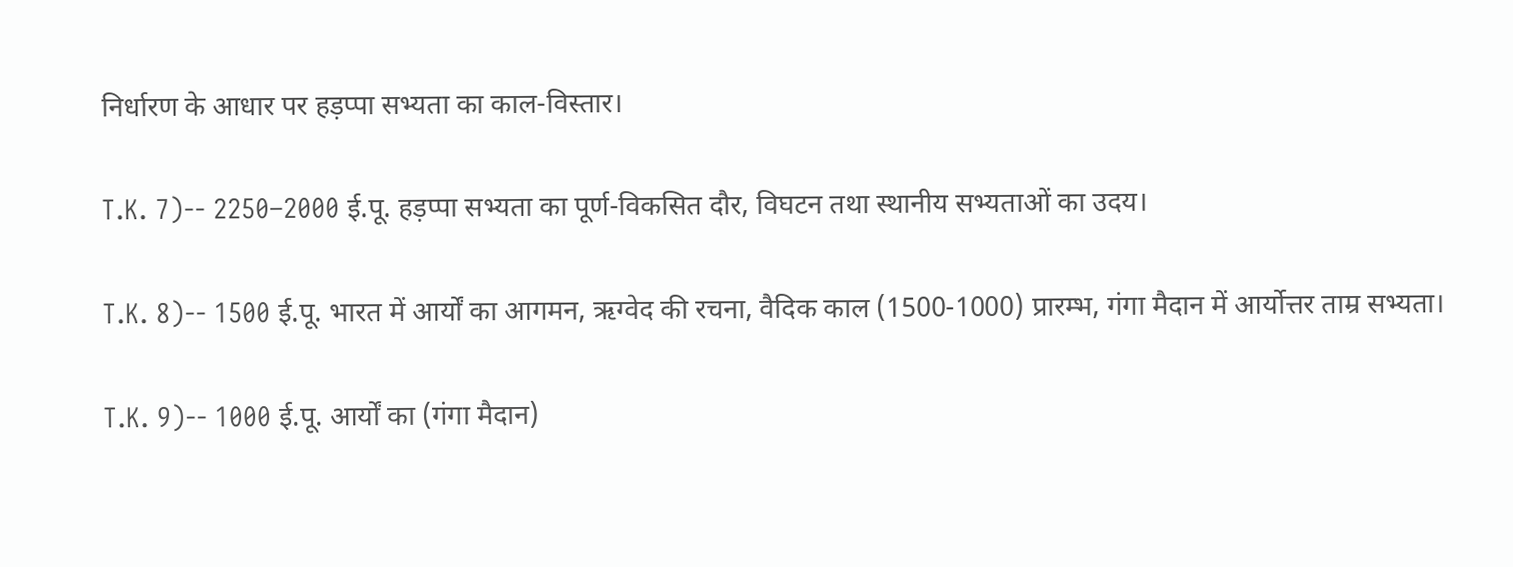निर्धारण के आधार पर हड़प्पा सभ्यता का काल-विस्तार।

T.K. 7)-- 2250–2000 ई.पू. हड़प्पा सभ्यता का पूर्ण-विकसित दौर, विघटन तथा स्थानीय सभ्यताओं का उदय।

T.K. 8)-- 1500 ई.पू. भारत में आर्यों का आगमन, ऋग्वेद की रचना, वैदिक काल (1500-1000) प्रारम्भ, गंगा मैदान में आर्योत्तर ताम्र सभ्यता।

T.K. 9)-- 1000 ई.पू. आर्यों का (गंगा मैदान)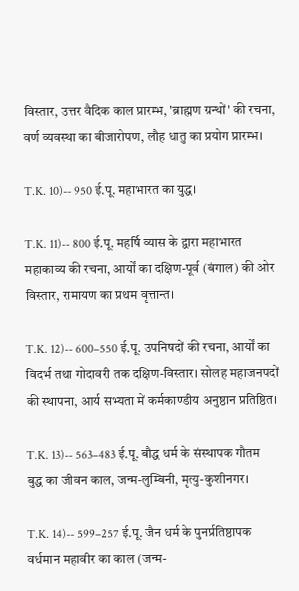विस्तार, उत्तर वैदिक काल प्रारम्भ, 'ब्राह्मण ग्रन्थों' की रचना, वर्ण व्यवस्था का बीजारोपण, लौह धातु का प्रयोग प्रारम्भ।

T.K. 10)-- 950 ई.पू. महाभारत का युद्ध।

T.K. 11)-- 800 ई.पू. महर्षि व्यास के द्वारा महाभारत महाकाव्य की रचना, आर्यों का दक्षिण-पूर्व (बंगाल) की ओर विस्तार, रामायण का प्रथम वृत्तान्त।

T.K. 12)-- 600–550 ई.पू. उपनिषदों की रचना, आर्यों का विदर्भ तथा गोदावरी तक दक्षिण-विस्तार। सोलह महाजनपदों की स्थापना, आर्य सभ्यता में कर्मकाण्डीय अनुष्ठान प्रतिष्ठित।

T.K. 13)-- 563–483 ई.पू. बौद्ध धर्म के संस्थापक गौतम बुद्ध का जीवन काल, जन्म-लुम्बिनी, मृत्यु-कुशीनगर।

T.K. 14)-- 599–257 ई.पू. जैन धर्म के पुनर्प्रतिष्ठापक वर्धमान महावीर का काल (जन्म-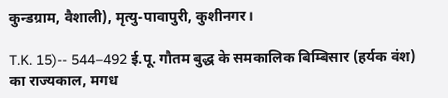कुन्डग्राम, वैशाली), मृत्यु-पावापुरी, कुशीनगर।

T.K. 15)-- 544–492 ई.पू. गौतम बुद्ध के समकालिक बिम्बिसार (हर्यक वंश) का राज्यकाल, मगध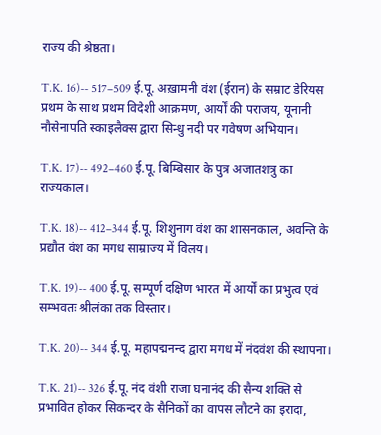राज्य की श्रेष्ठता।

T.K. 16)-- 517–509 ई.पू. अख़ामनी वंश (ईरान) के सम्राट डेरियस प्रथम के साथ प्रथम विदेशी आक्रमण, आर्यों की पराजय, यूनानी नौसेनापति स्काइलैक्स द्वारा सिन्धु नदी पर गवेषण अभियान।

T.K. 17)-- 492–460 ई.पू. बिम्बिसार के पुत्र अजातशत्रु का राज्यकाल।

T.K. 18)-- 412–344 ई.पू. शिशुनाग वंश का शासनकाल, अवन्ति के प्रद्यौत वंश का मगध साम्राज्य में विलय।

T.K. 19)-- 400 ई.पू. सम्पूर्ण दक्षिण भारत में आर्यों का प्रभुत्व एवं सम्भवतः श्रीलंका तक विस्तार।

T.K. 20)-- 344 ई.पू. महापद्मनन्द द्वारा मगध में नंदवंश की स्थापना।

T.K. 21)-- 326 ई.पू. नंद वंशी राजा घनानंद की सैन्य शक्ति से प्रभावित होकर सिकन्दर के सैनिकों का वापस लौटने का इरादा,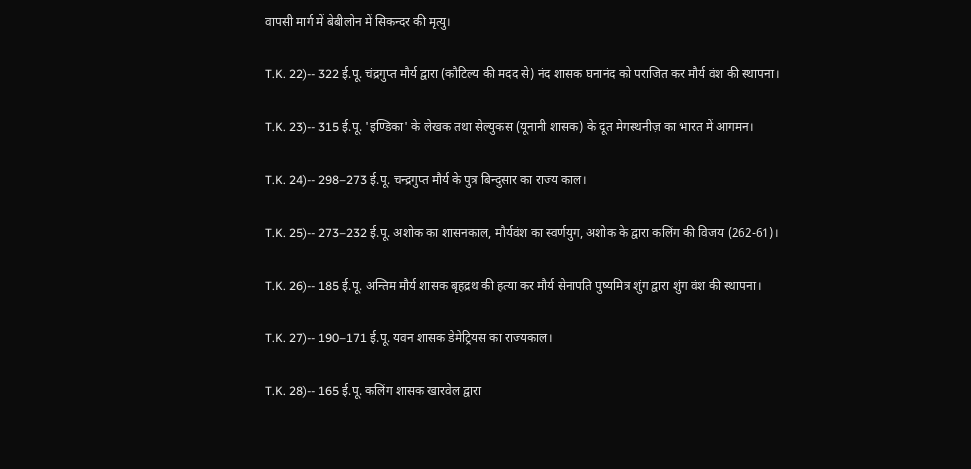वापसी मार्ग में बेबीलोन में सिकन्दर की मृत्यु।

T.K. 22)-- 322 ई.पू. चंद्रगुप्त मौर्य द्वारा (कौटिल्य की मदद से) नंद शासक घनानंद को पराजित कर मौर्य वंश की स्थापना।

T.K. 23)-- 315 ई.पू. 'इण्डिका' के लेखक तथा सेल्युकस (यूनानी शासक) के दूत मेगस्थनीज़ का भारत में आगमन।

T.K. 24)-- 298–273 ई.पू. चन्द्रगुप्त मौर्य के पुत्र बिन्दुसार का राज्य काल।

T.K. 25)-- 273–232 ई.पू. अशोक का शासनकाल, मौर्यवंश का स्वर्णयुग, अशोक के द्वारा कलिंग की विजय (262-61)।

T.K. 26)-- 185 ई.पू. अन्तिम मौर्य शासक बृहद्रथ की हत्या कर मौर्य सेनापति पुष्यमित्र शुंग द्वारा शुंग वंश की स्थापना।

T.K. 27)-- 190–171 ई.पू. यवन शासक डेमेट्रियस का राज्यकाल।

T.K. 28)-- 165 ई.पू. कलिंग शासक खारवेल द्वारा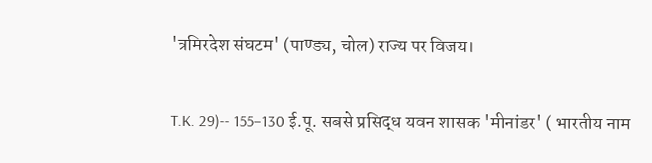'त्रमिरदेश संघटम' (पाण्ड्य, चोल) राज्य पर विजय।

T.K. 29)-- 155–130 ई.पू. सबसे प्रसिद्ध यवन शासक 'मीनांडर' ( भारतीय नाम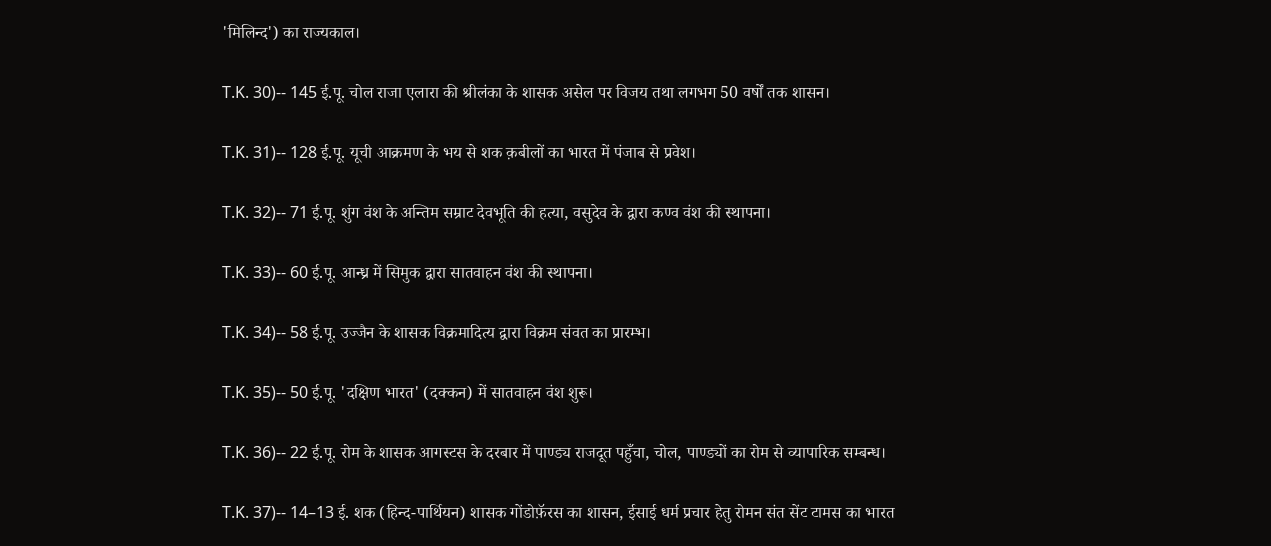'मिलिन्द') का राज्यकाल।

T.K. 30)-- 145 ई.पू. चोल राजा एलारा की श्रीलंका के शासक असेल पर विजय तथा लगभग 50 वर्षों तक शासन।

T.K. 31)-- 128 ई.पू. यूची आक्रमण के भय से शक क़बीलों का भारत में पंजाब से प्रवेश।

T.K. 32)-- 71 ई.पू. शुंग वंश के अन्तिम सम्राट देवभूति की हत्या, वसुदेव के द्वारा कण्व वंश की स्थापना।

T.K. 33)-- 60 ई.पू. आन्ध्र में सिमुक द्वारा सातवाहन वंश की स्थापना।

T.K. 34)-- 58 ई.पू. उज्जैन के शासक विक्रमादित्य द्वारा विक्रम संवत का प्रारम्भ।

T.K. 35)-- 50 ई.पू. 'दक्षिण भारत' (दक्कन) में सातवाहन वंश शुरू।

T.K. 36)-- 22 ई.पू. रोम के शासक आगस्टस के दरबार में पाण्ड्य राजदूत पहुँचा, चोल, पाण्ड्यों का रोम से व्यापारिक सम्बन्ध।

T.K. 37)-- 14–13 ई. शक (हिन्द-पार्थियन) शासक गोंडोफ़ॅरस का शासन, ईसाई धर्म प्रचार हेतु रोमन संत सेंट टामस का भारत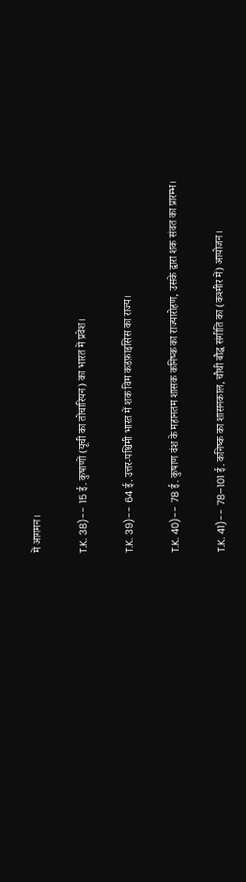में आगमन।

T.K. 38)-- 15 ई. कुषाणों (यूची का तोचारियन) का भारत में प्रवेश।

T.K. 39)-- 64 ई. उत्तर-पश्चिमी भारत में शक विम कडफ़ाइसिस का राज्य।

T.K. 40)-- 78 ई. कुषाण वंश के महानतम शासक कनिष्क का राज्यारोहण, उसके द्वारा शक संवत का प्रारम्भ।

T.K. 41)-- 78–101 ई. कनिष्क का शासनकाल, चौथी बौद्ध संगीति का (कश्मीर में) आयोजन।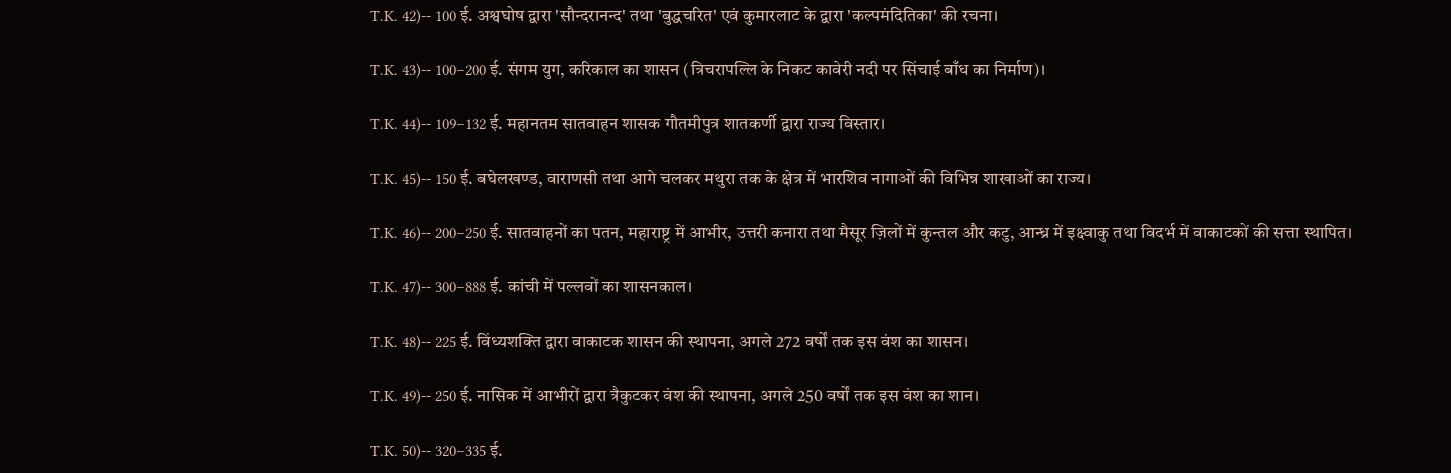T.K. 42)-- 100 ई. अश्वघोष द्वारा 'सौन्दरानन्द' तथा 'बुद्धचरित' एवं कुमारलाट के द्वारा 'कल्पमंदितिका' की रचना।

T.K. 43)-- 100–200 ई. संगम युग, करिकाल का शासन (त्रिचरापल्लि के निकट कावेरी नदी पर सिंचाई बाँध का निर्माण)।

T.K. 44)-- 109–132 ई. महानतम सातवाहन शासक गौतमीपुत्र शातकर्णी द्वारा राज्य विस्तार।

T.K. 45)-- 150 ई. बघेलखण्ड, वाराणसी तथा आगे चलकर मथुरा तक के क्षेत्र में भारशिव नागाओं की विभिन्न शाखाओं का राज्य।

T.K. 46)-- 200–250 ई. सातवाहनों का पतन, महाराष्ट्र में आभीर, उत्तरी कनारा तथा मैसूर ज़िलों में कुन्तल और कटु, आन्ध्र में इक्ष्वाकु तथा विदर्भ में वाकाटकों की सत्ता स्थापित।

T.K. 47)-- 300–888 ई. कांची में पल्लवों का शासनकाल।

T.K. 48)-- 225 ई. विंध्यशक्ति द्वारा वाकाटक शासन की स्थापना, अगले 272 वर्षों तक इस वंश का शासन।

T.K. 49)-- 250 ई. नासिक में आभीरों द्वारा त्रैकुटकर वंश की स्थापना, अगले 250 वर्षों तक इस वंश का शान।

T.K. 50)-- 320–335 ई.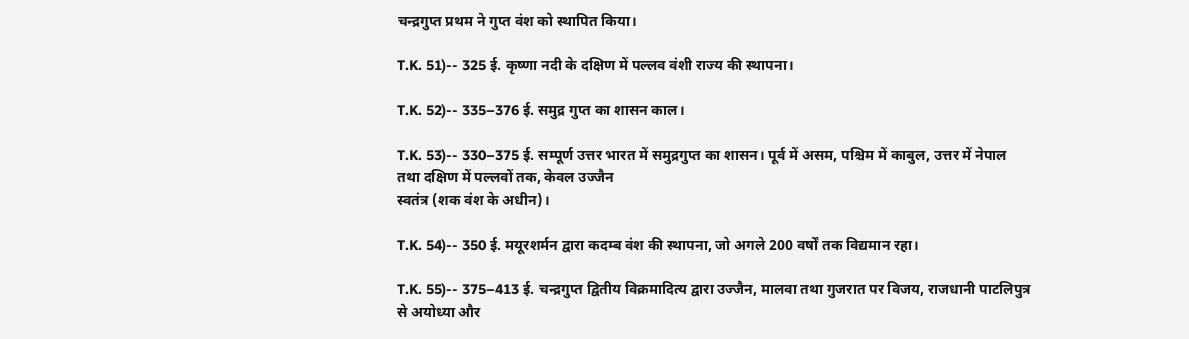चन्द्रगुप्त प्रथम ने गुप्त वंश को स्थापित किया।

T.K. 51)-- 325 ई. कृष्णा नदी के दक्षिण में पल्लव वंशी राज्य की स्थापना।

T.K. 52)-- 335–376 ई. समुद्र गुप्त का शासन काल।

T.K. 53)-- 330–375 ई. सम्पूर्ण उत्तर भारत में समुद्रगुप्त का शासन। पूर्व में असम, पश्चिम में काबुल, उत्तर में नेपाल तथा दक्षिण में पल्लवों तक, केवल उज्जैन
स्वतंत्र (शक वंश के अधीन)।

T.K. 54)-- 350 ई. मयूरशर्मन द्वारा कदम्ब वंश की स्थापना, जो अगले 200 वर्षों तक विद्यमान रहा।

T.K. 55)-- 375–413 ई. चन्द्रगुप्त द्वितीय विक्रमादित्य द्वारा उज्जैन, मालवा तथा गुजरात पर विजय, राजधानी पाटलिपुत्र से अयोध्या और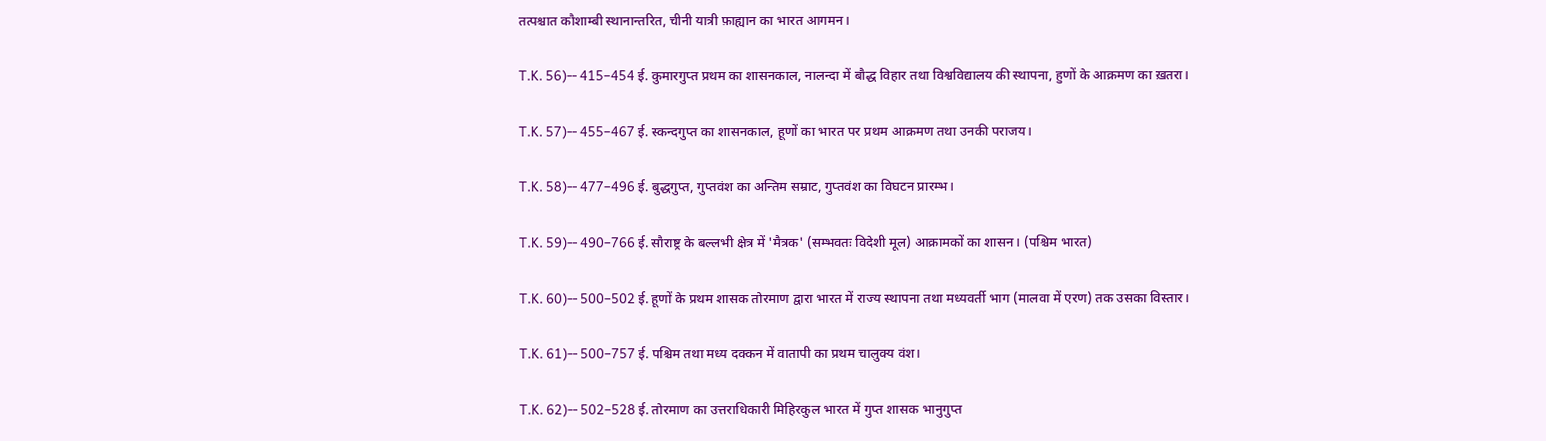तत्पश्चात कौशाम्बी स्थानान्तरित, चीनी यात्री फ़ाह्यान का भारत आगमन।

T.K. 56)-- 415–454 ई. कुमारगुप्त प्रथम का शासनकाल, नालन्दा में बौद्ध विहार तथा विश्वविद्यालय की स्थापना, हुणों के आक्रमण का ख़तरा।

T.K. 57)-- 455–467 ई. स्कन्दगुप्त का शासनकाल, हूणों का भारत पर प्रथम आक्रमण तथा उनकी पराजय।

T.K. 58)-- 477–496 ई. बुद्धगुप्त, गुप्तवंश का अन्तिम सम्राट, गुप्तवंश का विघटन प्रारम्भ।

T.K. 59)-- 490–766 ई. सौराष्ट्र के बल्लभी क्षेत्र में 'मैत्रक' (सम्भवतः विदेशी मूल) आक्रामकों का शासन। (पश्चिम भारत)

T.K. 60)-- 500–502 ई. हूणों के प्रथम शासक तोरमाण द्वारा भारत में राज्य स्थापना तथा मध्यवर्ती भाग (मालवा में एरण) तक उसका विस्तार।

T.K. 61)-- 500–757 ई. पश्चिम तथा मध्य दक्कन में वातापी का प्रथम चालुक्य वंश।

T.K. 62)-- 502–528 ई. तोरमाण का उत्तराधिकारी मिहिरकुल भारत में गुप्त शासक भानुगुप्त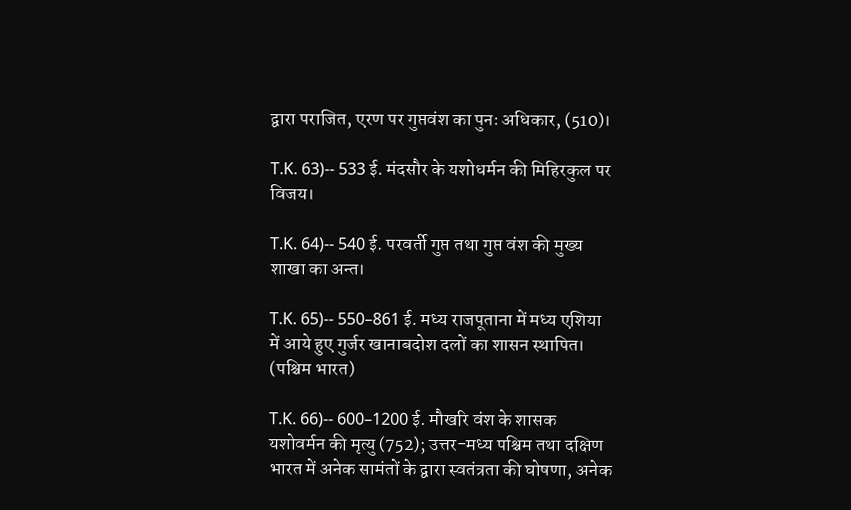द्वारा पराजित, एरण पर गुप्तवंश का पुनः अधिकार, (510)।

T.K. 63)-- 533 ई. मंदसौर के यशोधर्मन की मिहिरकुल पर विजय।

T.K. 64)-- 540 ई. परवर्ती गुप्त तथा गुप्त वंश की मुख्य शाखा का अन्त।

T.K. 65)-- 550–861 ई. मध्य राजपूताना में मध्य एशिया में आये हुए गुर्जर खानाबदोश दलों का शासन स्थापित। (पश्चिम भारत)

T.K. 66)-- 600–1200 ई. मौखरि वंश के शासक यशोवर्मन की मृत्यु (752); उत्तर-मध्य पश्चिम तथा दक्षिण भारत में अनेक सामंतों के द्वारा स्वतंत्रता की घोषणा, अनेक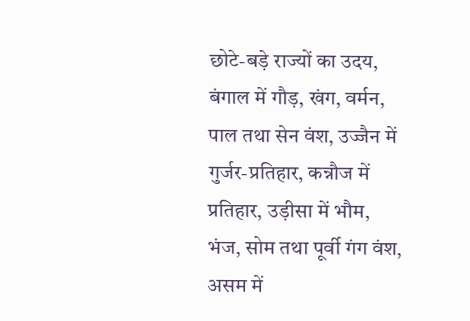छोटे-बड़े राज्यों का उदय, बंगाल में गौड़, खंग, वर्मन, पाल तथा सेन वंश, उज्जैन में गुर्जर-प्रतिहार, कन्नौज में प्रतिहार, उड़ीसा में भौम, भंज, सोम तथा पूर्वी गंग वंश, असम में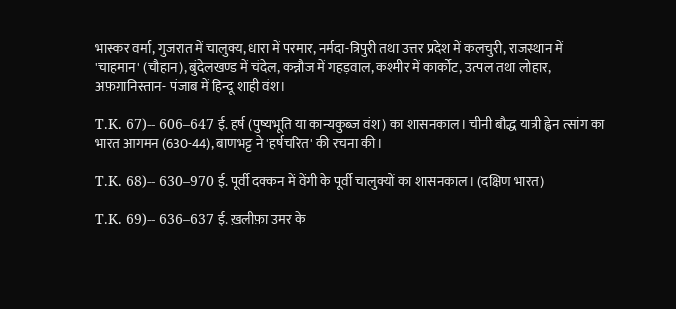भास्कर वर्मा, गुजरात में चालुक्य, धारा में परमार, नर्मदा-त्रिपुरी तथा उत्तर प्रदेश में कलचुरी, राजस्थान में 'चाहमान' (चौहान), बुंदेलखण्ड में चंदेल, कन्नौज में गहड़वाल, कश्मीर में कार्कोट, उत्पल तथा लोहार, अफ़ग़ानिस्तान- पंजाब में हिन्दू शाही वंश।

T.K. 67)-- 606–647 ई. हर्ष (पुष्यभूति या कान्यकुब्ज वंश) का शासनकाल। चीनी बौद्ध यात्री ह्वेन त्सांग का भारत आगमन (630-44), बाणभट्ट ने 'हर्षचरित' की रचना की।

T.K. 68)-- 630–970 ई. पूर्वी दक्कन में वेंगी के पूर्वी चालुक्यों का शासनकाल। (दक्षिण भारत)

T.K. 69)-- 636–637 ई. ख़लीफ़ा उमर के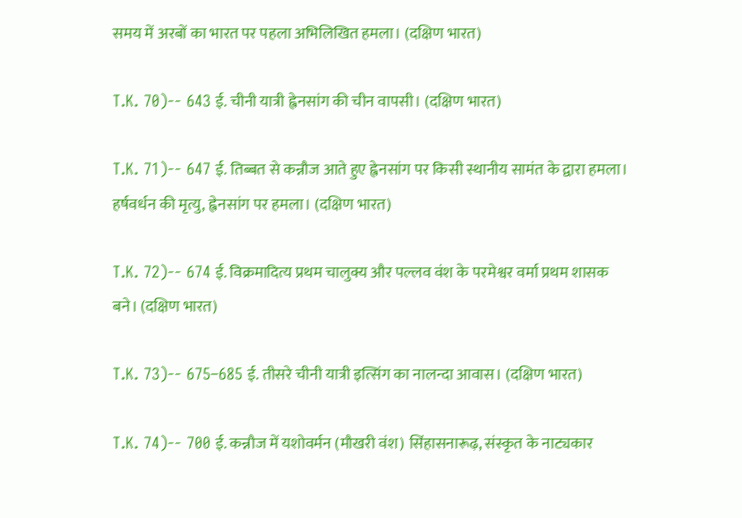समय में अरबों का भारत पर पहला अभिलिखित हमला। (दक्षिण भारत)

T.K. 70)-- 643 ई. चीनी यात्री ह्वेनसांग की चीन वापसी। (दक्षिण भारत)

T.K. 71)-- 647 ई. तिब्बत से कन्नौज आते हुए ह्वेनसांग पर किसी स्थानीय सामंत के द्वारा हमला। हर्षवर्धन की मृत्यु, ह्वेनसांग पर हमला। (दक्षिण भारत)

T.K. 72)-- 674 ई. विक्रमादित्य प्रथम चालुक्य और पल्लव वंश के परमेश्वर वर्मा प्रथम शासक बने। (दक्षिण भारत)

T.K. 73)-- 675–685 ई. तीसरे चीनी यात्री इत्सिंग का नालन्दा आवास। (दक्षिण भारत)

T.K. 74)-- 700 ई. कन्नौज में यशोवर्मन (मौखरी वंश) सिंहासनारूढ़, संस्कृत के नाट्यकार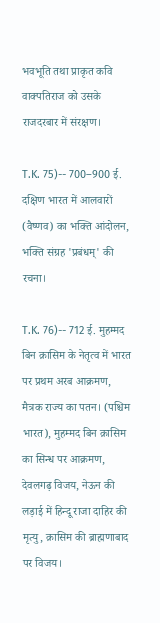भवभूति तथा प्राकृत कवि वाक्पतिराज को उसके राजदरबार में संरक्षण।

T.K. 75)-- 700–900 ई. दक्षिण भारत में आलवारों (वैष्णव) का भक्ति आंदोलन, भक्ति संग्रह 'प्रबंधम्' की रचना।

T.K. 76)-- 712 ई. मुहम्मद बिन क़ासिम के नेतृत्व में भारत पर प्रथम अरब आक्रमण, मैत्रक राज्य का पतन। (पश्चिम भारत), मुहम्मद बिन क़ासिम का सिन्ध पर आक्रमण, देवलगढ़ विजय, नेऊन की लड़ाई में हिन्दू राजा दाहिर की मृत्यु, क़ासिम की ब्राह्मणाबाद पर विजय।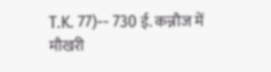T.K. 77)-- 730 ई. कन्नौज में मौखरी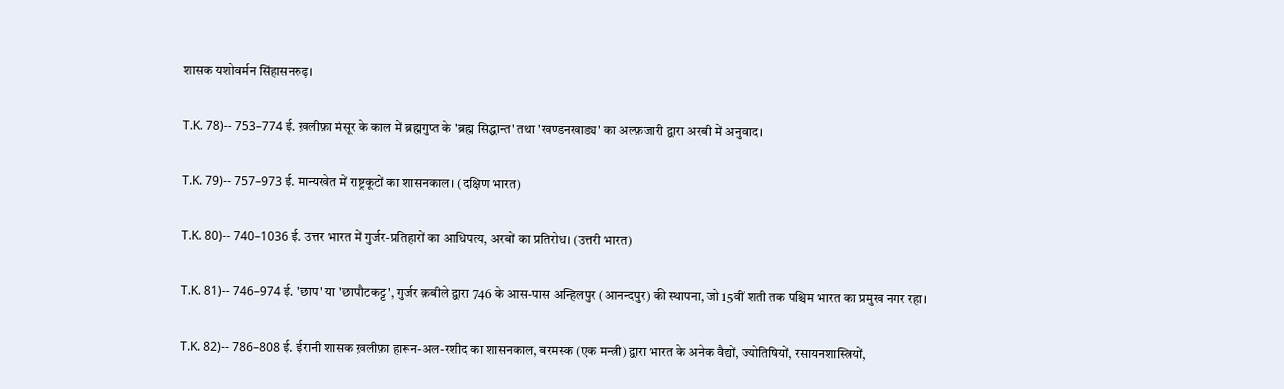शासक यशोवर्मन सिंहासनरुढ़।

T.K. 78)-- 753–774 ई. ख़लीफ़ा मंसूर के काल में ब्रह्मगुप्त के 'ब्रह्म सिद्धान्त' तथा 'खण्डनखाड्य' का अल्फ़जारी द्वारा अरबी में अनुवाद।

T.K. 79)-- 757–973 ई. मान्यखेत में राष्ट्रकूटों का शासनकाल। (दक्षिण भारत)

T.K. 80)-- 740–1036 ई. उत्तर भारत में गुर्जर-प्रतिहारों का आधिपत्य, अरबों का प्रतिरोध। (उत्तरी भारत)

T.K. 81)-- 746–974 ई. 'छाप' या 'छापौटकट्ट', गुर्जर क़बीले द्वारा 746 के आस-पास अन्हिलपुर (आनन्दपुर) की स्थापना, जो 15वीं शती तक पश्चिम भारत का प्रमुख नगर रहा।

T.K. 82)-- 786–808 ई. ईरानी शासक ख़लीफ़ा हारून-अल-रशीद का शासनकाल, बरमस्क (एक मन्त्री) द्वारा भारत के अनेक वैद्यों, ज्योतिषियों, रसायनशास्त्रियों,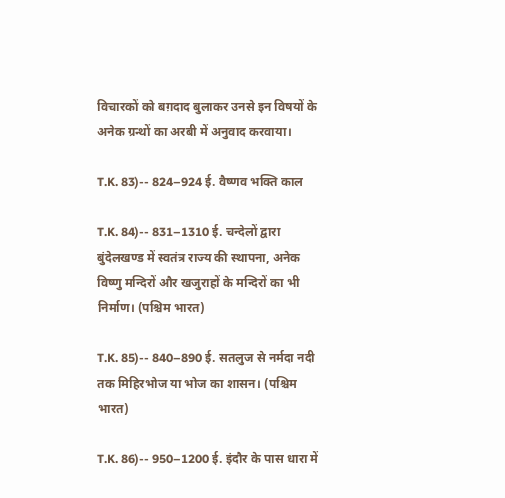विचारकों को बग़दाद बुलाकर उनसे इन विषयों के अनेक ग्रन्थों का अरबी में अनुवाद करवाया।

T.K. 83)-- 824–924 ई. वैष्णव भक्ति काल

T.K. 84)-- 831–1310 ई. चन्देलों द्वारा बुंदेलखण्ड में स्वतंत्र राज्य की स्थापना, अनेक विष्णु मन्दिरों और खजुराहों के मन्दिरों का भी निर्माण। (पश्चिम भारत)

T.K. 85)-- 840–890 ई. सतलुज से नर्मदा नदी तक मिहिरभोज या भोज का शासन। (पश्चिम भारत)

T.K. 86)-- 950–1200 ई. इंदौर के पास धारा में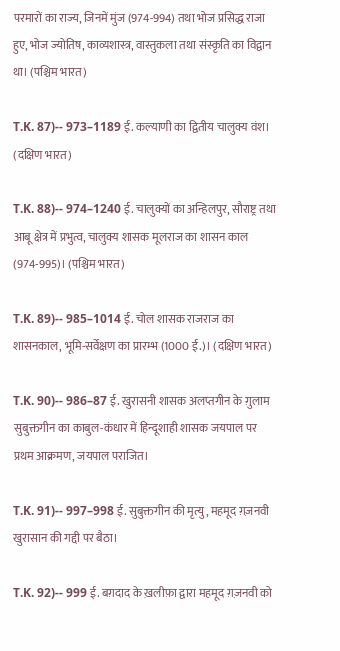परमारों का राज्य, जिनमें मुंज (974-994) तथा भोज प्रसिद्ध राजा हुए, भोज ज्योतिष, काव्यशास्त्र, वास्तुकला तथा संस्कृति का विद्वान था। (पश्चिम भारत)

T.K. 87)-- 973–1189 ई. कल्याणी का द्वितीय चालुक्य वंश। (दक्षिण भारत)

T.K. 88)-- 974–1240 ई. चालुक्यों का अन्हिलपुर, सौराष्ट्र तथा आबू क्षेत्र में प्रभुत्व, चालुक्य शासक मूलराज का शासन काल (974-995)। (पश्चिम भारत)

T.K. 89)-- 985–1014 ई. चोल शासक राजराज का शासनकाल, भूमि-सर्वेक्षण का प्रारम्भ (1000 ई.)। (दक्षिण भारत)

T.K. 90)-- 986–87 ई. खुरासनी शासक अलप्तगीन के ग़ुलाम सुबुक्तगीन का काबुल-कंधार में हिन्दूशाही शासक जयपाल पर प्रथम आक्रमण, जयपाल पराजित।

T.K. 91)-- 997–998 ई. सुबुक्तगीन की मृत्यु, महमूद ग़ज़नवी खुरासान की गद्दी पर बैठा।

T.K. 92)-- 999 ई. बग़दाद के ख़लीफ़ा द्वारा महमूद ग़ज़नवी को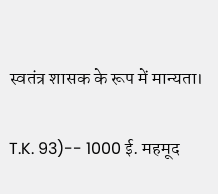स्वतंत्र शासक के रूप में मान्यता।

T.K. 93)-- 1000 ई. महमूद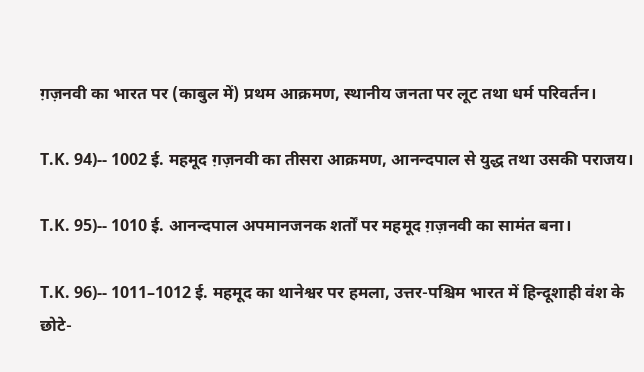ग़ज़नवी का भारत पर (काबुल में) प्रथम आक्रमण, स्थानीय जनता पर लूट तथा धर्म परिवर्तन।

T.K. 94)-- 1002 ई. महमूद ग़ज़नवी का तीसरा आक्रमण, आनन्दपाल से युद्ध तथा उसकी पराजय।

T.K. 95)-- 1010 ई. आनन्दपाल अपमानजनक शर्तों पर महमूद ग़ज़नवी का सामंत बना।

T.K. 96)-- 1011–1012 ई. महमूद का थानेश्वर पर हमला, उत्तर-पश्चिम भारत में हिन्दूशाही वंश के छोटे-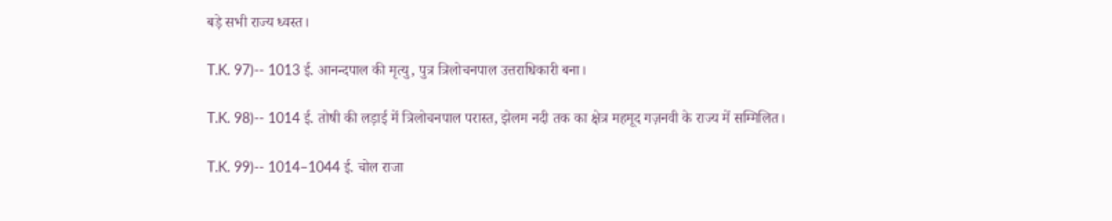बड़े सभी राज्य ध्वस्त।

T.K. 97)-- 1013 ई. आनन्दपाल की मृत्यु, पुत्र त्रिलोचनपाल उत्तराधिकारी बना।

T.K. 98)-- 1014 ई. तोषी की लड़ाई में त्रिलोचनपाल परास्त, झेलम नदी तक का क्षेत्र महमूद गज़नवी के राज्य में सम्मिलित।

T.K. 99)-- 1014–1044 ई. चोल राजा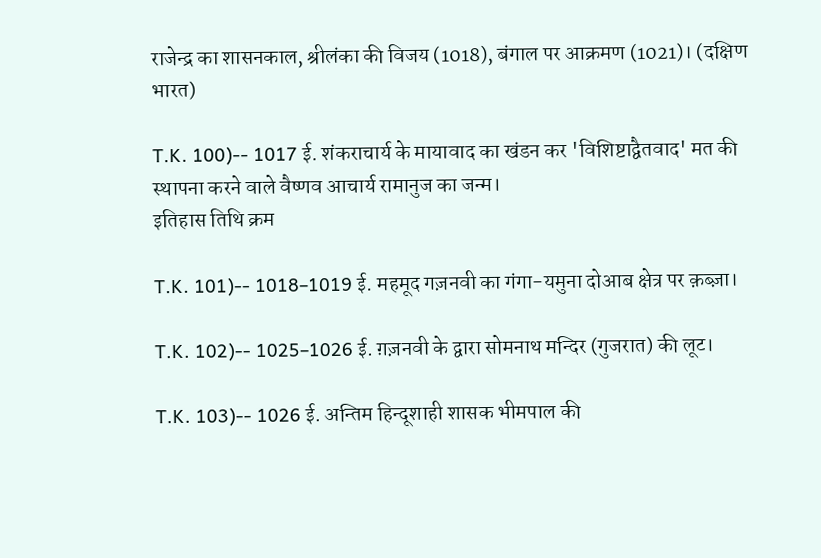राजेन्द्र का शासनकाल, श्रीलंका की विजय (1018), बंगाल पर आक्रमण (1021)। (दक्षिण भारत)

T.K. 100)-- 1017 ई. शंकराचार्य के मायावाद का खंडन कर 'विशिष्टाद्वैतवाद' मत की स्थापना करने वाले वैष्णव आचार्य रामानुज का जन्म।
इतिहास तिथि क्रम

T.K. 101)-- 1018–1019 ई. महमूद गज़नवी का गंगा-यमुना दोआब क्षेत्र पर क़ब्ज़ा।

T.K. 102)-- 1025–1026 ई. ग़ज़नवी के द्वारा सोमनाथ मन्दिर (गुजरात) की लूट।

T.K. 103)-- 1026 ई. अन्तिम हिन्दूशाही शासक भीमपाल की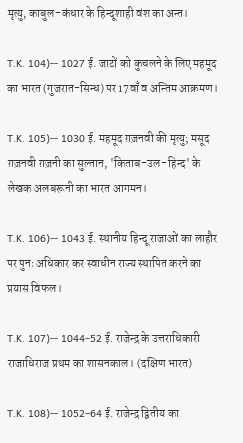मृत्यु, काबुल-कंधार के हिन्दूशाही वंश का अन्त।

T.K. 104)-- 1027 ई. जाटों को कुचलने के लिए महमूद का भारत (गुजरात-सिन्ध) पर 17वाँ व अन्तिम आक्रमण।

T.K. 105)-- 1030 ई. महमूद ग़ज़नवी की मृत्यु; मसूद ग़ज़नवी ग़ज़नी का सुल्तान, 'किताब-उल-हिन्द' के लेखक अलबरूनी का भारत आगमन।

T.K. 106)-- 1043 ई. स्थानीय हिन्दू राजाओं का लाहौर पर पुनः अधिकार कर स्वाधीन राज्य स्थापित करने का प्रयास विफल।

T.K. 107)-- 1044–52 ई. राजेन्द्र के उत्तराधिकारी राजाधिराज प्रथम का शासनकाल। (दक्षिण भारत)

T.K. 108)-- 1052–64 ई. राजेन्द्र द्वितीय का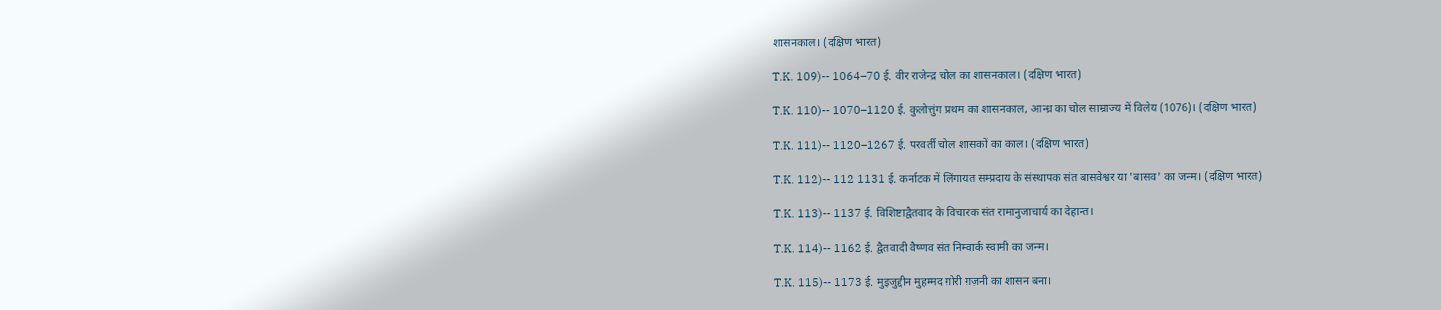शासनकाल। (दक्षिण भारत)

T.K. 109)-- 1064–70 ई. वीर राजेन्द्र चोल का शासनकाल। (दक्षिण भारत)

T.K. 110)-- 1070–1120 ई. कुलोत्तुंग प्रथम का शासनकाल, आन्ध्र का चोल साम्राज्य में विलेय (1076)। (दक्षिण भारत)

T.K. 111)-- 1120–1267 ई. परवर्ती चोल शासकों का काल। (दक्षिण भारत)

T.K. 112)-- 112 1131 ई. कर्नाटक में लिंगायत सम्प्रदाय के संस्थापक संत बासवेश्वर या 'बासव' का जन्म। (दक्षिण भारत)

T.K. 113)-- 1137 ई. विशिष्टाद्वैतवाद के विचारक संत रामानुजाचार्य का देहान्त।

T.K. 114)-- 1162 ई. द्वैतवादी वैष्णव संत निम्वार्क स्वामी का जन्म।

T.K. 115)-- 1173 ई. मुइजुद्दीन मुहम्मद ग़ोरी ग़ज़नी का शासन बना।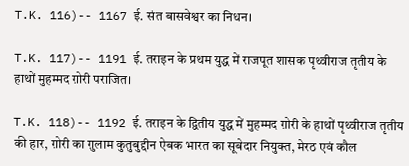T.K. 116)-- 1167 ई. संत बासवेश्वर का निधन।

T.K. 117)-- 1191 ई. तराइन के प्रथम युद्ध में राजपूत शासक पृथ्वीराज तृतीय के हाथों मुहम्मद ग़ोरी पराजित।

T.K. 118)-- 1192 ई. तराइन के द्वितीय युद्ध में मुहम्मद ग़ोरी के हाथों पृथ्वीराज तृतीय की हार, ग़ोरी का ग़ुलाम कुतुबुद्दीन ऐबक भारत का सूबेदार नियुक्त, मेरठ एवं कौल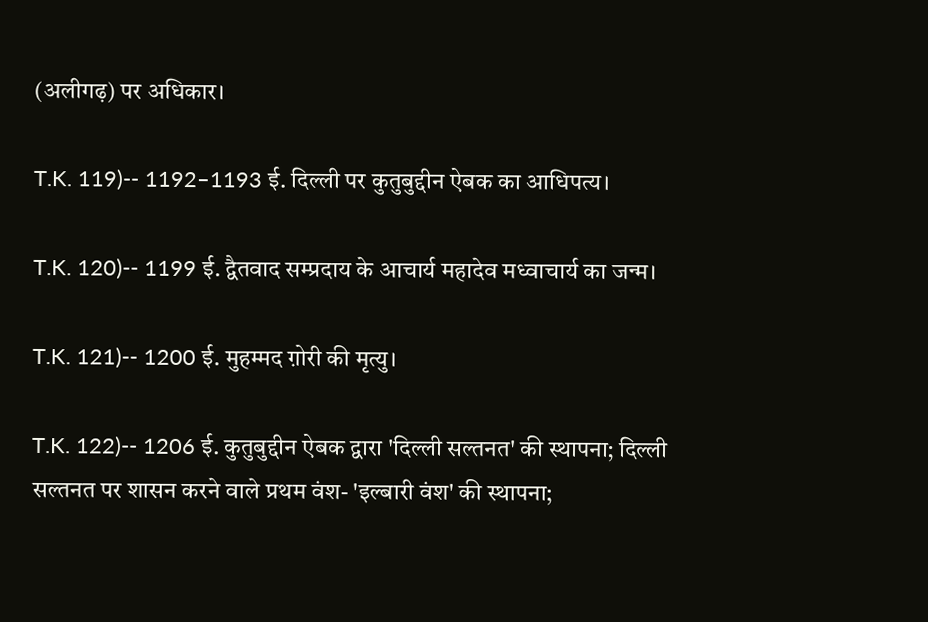(अलीगढ़) पर अधिकार।

T.K. 119)-- 1192–1193 ई. दिल्ली पर कुतुबुद्दीन ऐबक का आधिपत्य।

T.K. 120)-- 1199 ई. द्वैतवाद सम्प्रदाय के आचार्य महादेव मध्वाचार्य का जन्म।

T.K. 121)-- 1200 ई. मुहम्मद ग़ोरी की मृत्यु।

T.K. 122)-- 1206 ई. कुतुबुद्दीन ऐबक द्वारा 'दिल्ली सल्तनत' की स्थापना; दिल्ली सल्तनत पर शासन करने वाले प्रथम वंश- 'इल्बारी वंश' की स्थापना;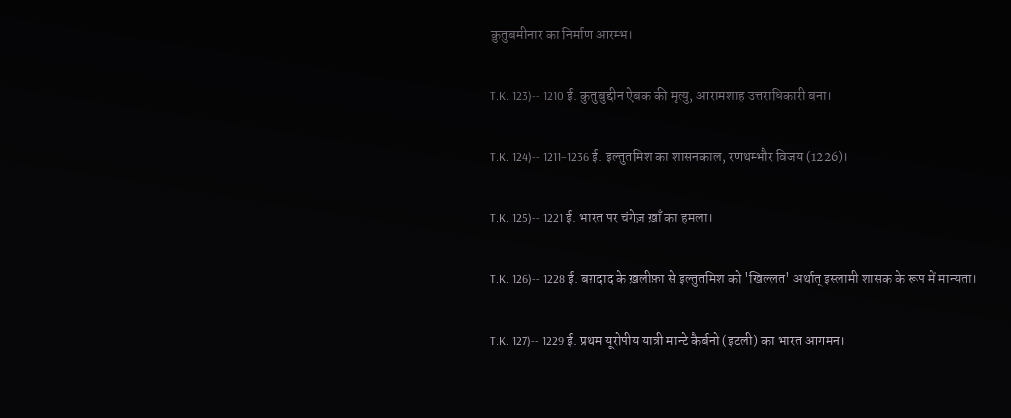क़ुतुबमीनार का निर्माण आरम्भ।

T.K. 123)-- 1210 ई. कुतुबुद्दीन ऐबक की मृत्यु, आरामशाह उत्तराधिकारी बना।

T.K. 124)-- 1211–1236 ई. इल्तुतमिश का शासनकाल, रणथम्भौर विजय (1226)।

T.K. 125)-- 1221 ई. भारत पर चंगेज़ ख़ाँ का हमला।

T.K. 126)-- 1228 ई. बग़दाद के ख़लीफ़ा से इल्तुतमिश को 'खिल्लत' अर्थात् इस्लामी शासक के रूप में मान्यता।

T.K. 127)-- 1229 ई. प्रथम यूरोपीय यात्री मान्टे कैर्बनो (इटली) का भारत आगमन।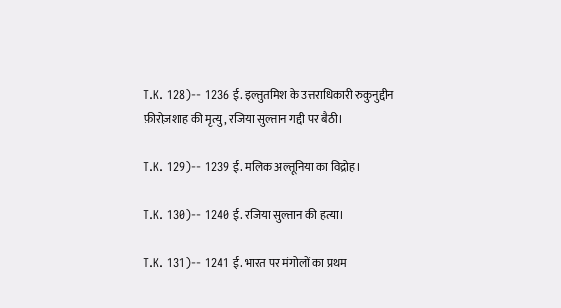T.K. 128)-- 1236 ई. इल्तुतमिश के उत्तराधिकारी रुकुनुद्दीन फ़ीरोज़शाह की मृत्यु, रजिया सुल्तान गद्दी पर बैठी।

T.K. 129)-- 1239 ई. मलिक अल्तूनिया का विद्रोह।

T.K. 130)-- 1240 ई. रजिया सुल्तान की हत्या।

T.K. 131)-- 1241 ई. भारत पर मंगोलों का प्रथम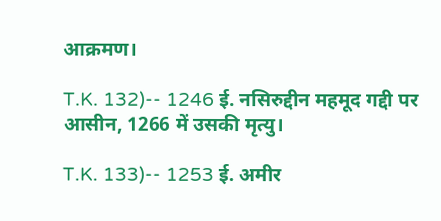आक्रमण।

T.K. 132)-- 1246 ई. नसिरुद्दीन महमूद गद्दी पर आसीन, 1266 में उसकी मृत्यु।

T.K. 133)-- 1253 ई. अमीर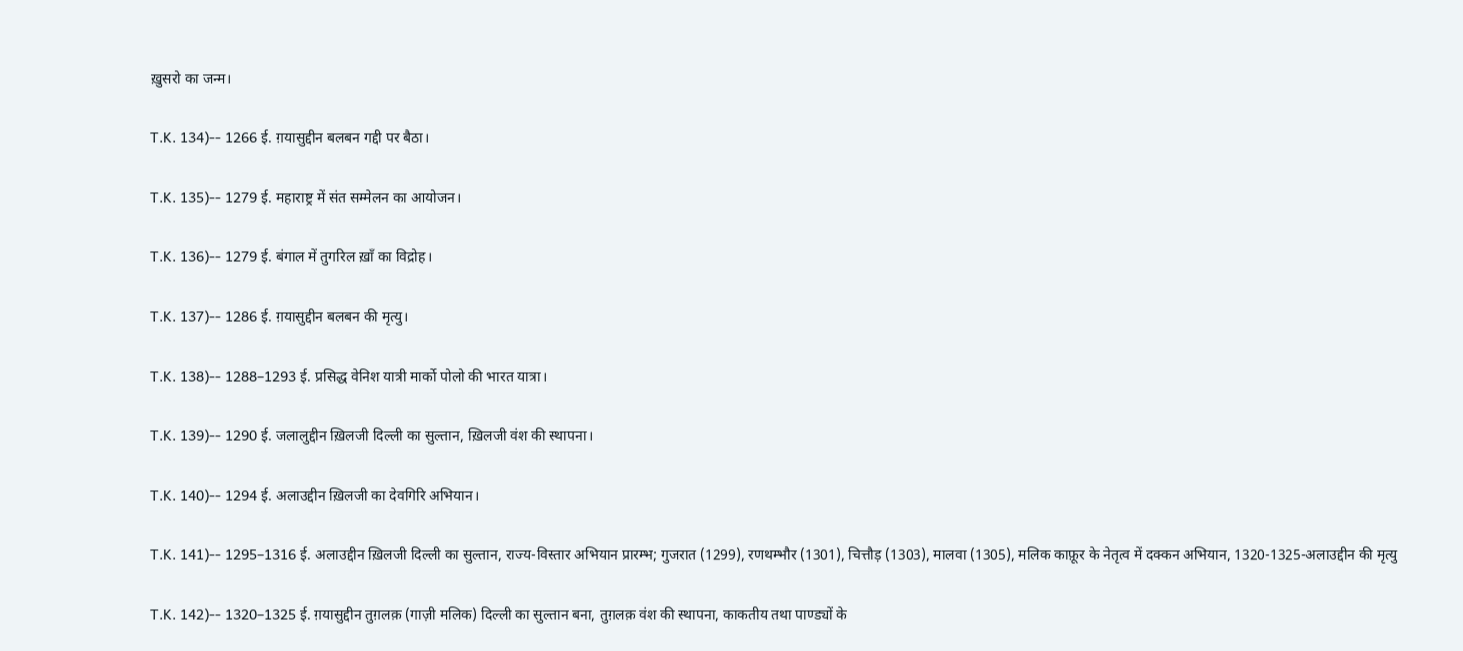ख़ुसरो का जन्म।

T.K. 134)-- 1266 ई. ग़यासुद्दीन बलबन गद्दी पर बैठा।

T.K. 135)-- 1279 ई. महाराष्ट्र में संत सम्मेलन का आयोजन।

T.K. 136)-- 1279 ई. बंगाल में तुगरिल ख़ाँ का विद्रोह।

T.K. 137)-- 1286 ई. ग़यासुद्दीन बलबन की मृत्यु।

T.K. 138)-- 1288–1293 ई. प्रसिद्ध वेनिश यात्री मार्को पोलो की भारत यात्रा।

T.K. 139)-- 1290 ई. जलालुद्दीन ख़िलजी दिल्ली का सुल्तान, ख़िलजी वंश की स्थापना।

T.K. 140)-- 1294 ई. अलाउद्दीन ख़िलजी का देवगिरि अभियान।

T.K. 141)-- 1295–1316 ई. अलाउद्दीन ख़िलजी दिल्ली का सुल्तान, राज्य-विस्तार अभियान प्रारम्भ; गुजरात (1299), रणथम्भौर (1301), चित्तौड़ (1303), मालवा (1305), मलिक काफ़ूर के नेतृत्व में दक्कन अभियान, 1320-1325-अलाउद्दीन की मृत्यु

T.K. 142)-- 1320–1325 ई. ग़यासुद्दीन तुग़लक़ (गाज़ी मलिक) दिल्ली का सुल्तान बना, तुग़लक़ वंश की स्थापना, काकतीय तथा पाण्ड्यों के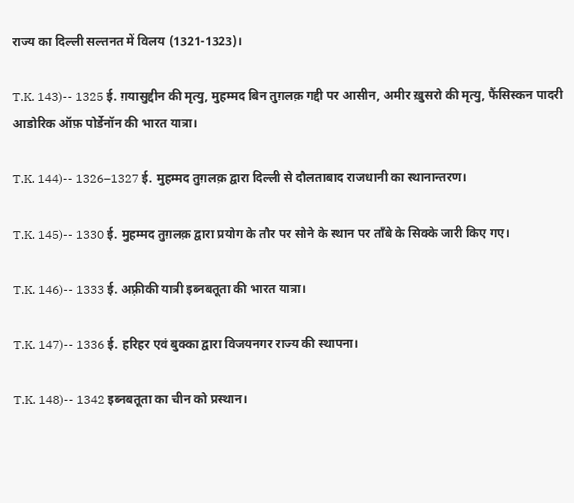राज्य का दिल्ली सल्तनत में विलय (1321-1323)।

T.K. 143)-- 1325 ई. ग़यासुद्दीन की मृत्यु, मुहम्मद बिन तुग़लक़ गद्दी पर आसीन, अमीर ख़ुसरो की मृत्यु, फैंसिस्कन पादरी आडोरिक ऑफ़ पोर्डेनॉन की भारत यात्रा।

T.K. 144)-- 1326–1327 ई. मुहम्मद तुग़लक़ द्वारा दिल्ली से दौलताबाद राजधानी का स्थानान्तरण।

T.K. 145)-- 1330 ई. मुहम्मद तुग़लक़ द्वारा प्रयोग के तौर पर सोने के स्थान पर ताँबे के सिक्के जारी किए गए।

T.K. 146)-- 1333 ई. अफ़्रीकी यात्री इब्नबतूता की भारत यात्रा।

T.K. 147)-- 1336 ई. हरिहर एवं बुक्का द्वारा विजयनगर राज्य की स्थापना।

T.K. 148)-- 1342 इब्नबतूता का चीन को प्रस्थान।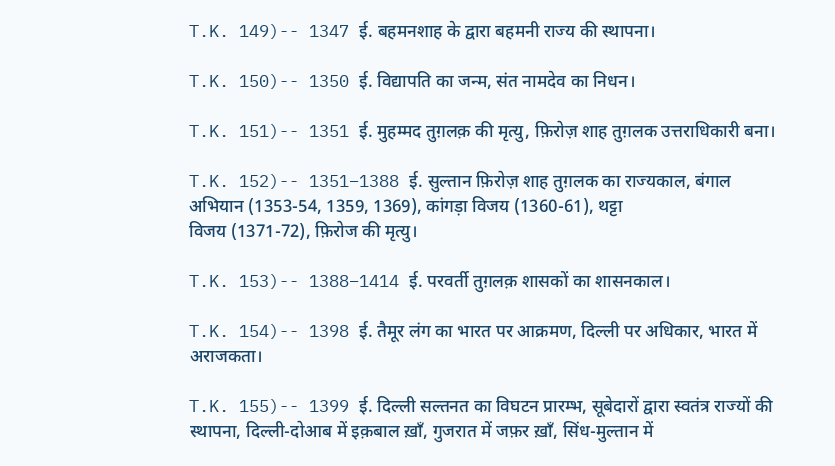T.K. 149)-- 1347 ई. बहमनशाह के द्वारा बहमनी राज्य की स्थापना।

T.K. 150)-- 1350 ई. विद्यापति का जन्म, संत नामदेव का निधन।

T.K. 151)-- 1351 ई. मुहम्मद तुग़लक़ की मृत्यु, फ़िरोज़ शाह तुग़लक उत्तराधिकारी बना।

T.K. 152)-- 1351–1388 ई. सुल्तान फ़िरोज़ शाह तुग़लक का राज्यकाल, बंगाल अभियान (1353-54, 1359, 1369), कांगड़ा विजय (1360-61), थट्टा
विजय (1371-72), फ़िरोज की मृत्यु।

T.K. 153)-- 1388–1414 ई. परवर्ती तुग़लक़ शासकों का शासनकाल।

T.K. 154)-- 1398 ई. तैमूर लंग का भारत पर आक्रमण, दिल्ली पर अधिकार, भारत में अराजकता।

T.K. 155)-- 1399 ई. दिल्ली सल्तनत का विघटन प्रारम्भ, सूबेदारों द्वारा स्वतंत्र राज्यों की स्थापना, दिल्ली-दोआब में इक़बाल ख़ाँ, गुजरात में जफ़र ख़ाँ, सिंध-मुल्तान में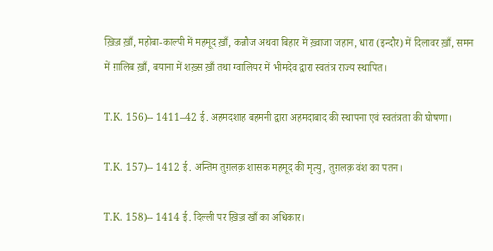ख़िज़्र ख़ाँ, महोबा-काल्पी में महमूद ख़ाँ, कन्नौज अथवा बिहार में ख़्वाजा जहान, धारा (इन्दौर) में दिलावर ख़ाँ, समन में ग़ालिब ख़ाँ, बयाना में शख़्स ख़ाँ तथा ग्वालियर में भीमदेव द्वारा स्वतंत्र राज्य स्थापित।

T.K. 156)-- 1411–42 ई. अहमदशाह बहमनी द्वारा अहमदाबाद की स्थापना एवं स्वतंत्रता की घोषणा।

T.K. 157)-- 1412 ई. अन्तिम तुग़लक़ शासक महमूद की मृत्यु, तुग़लक़ वंश का पतन।

T.K. 158)-- 1414 ई. दिल्ली पर ख़िज़्र खाँ का अधिकार।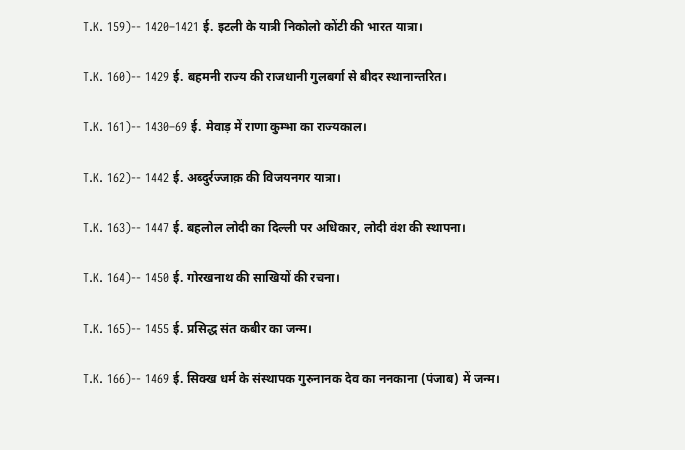T.K. 159)-- 1420–1421 ई. इटली के यात्री निकोलो कोंटी की भारत यात्रा।

T.K. 160)-- 1429 ई. बहमनी राज्य की राजधानी गुलबर्गा से बीदर स्थानान्तरित।

T.K. 161)-- 1430–69 ई. मेवाड़ में राणा कुम्भा का राज्यकाल।

T.K. 162)-- 1442 ई. अब्दुर्रज्जाक़ की विजयनगर यात्रा।

T.K. 163)-- 1447 ई. बहलोल लोदी का दिल्ली पर अधिकार, लोदी वंश की स्थापना।

T.K. 164)-- 1450 ई. गोरखनाथ की साखियों की रचना।

T.K. 165)-- 1455 ई. प्रसिद्ध संत कबीर का जन्म।

T.K. 166)-- 1469 ई. सिक्ख धर्म के संस्थापक गुरुनानक देव का ननकाना (पंजाब) में जन्म।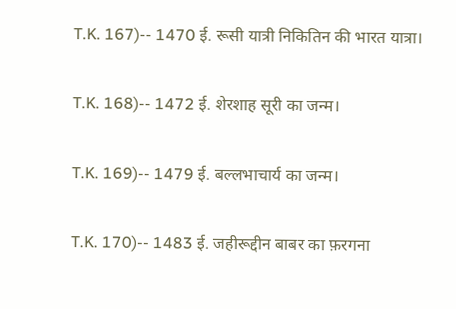T.K. 167)-- 1470 ई. रूसी यात्री निकितिन की भारत यात्रा।

T.K. 168)-- 1472 ई. शेरशाह सूरी का जन्म।

T.K. 169)-- 1479 ई. बल्लभाचार्य का जन्म।

T.K. 170)-- 1483 ई. जहीरूद्दीन बाबर का फ़रगना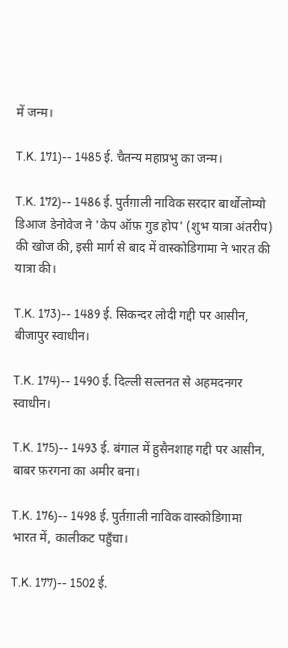में जन्म।

T.K. 171)-- 1485 ई. चैतन्य महाप्रभु का जन्म।

T.K. 172)-- 1486 ई. पुर्तग़ाली नाविक सरदार बार्थोलोम्यो डिआज डेनोवेज ने 'केप ऑफ़ गुड होप' (शुभ यात्रा अंतरीप) की खोज की, इसी मार्ग से बाद में वास्कोडिगामा ने भारत की यात्रा की।

T.K. 173)-- 1489 ई. सिकन्दर लोदी गद्दी पर आसीन, बीजापुर स्वाधीन।

T.K. 174)-- 1490 ई. दिल्ली सल्तनत से अहमदनगर स्वाधीन।

T.K. 175)-- 1493 ई. बंगाल में हुसैनशाह गद्दी पर आसीन, बाबर फ़रगना का अमीर बना।

T.K. 176)-- 1498 ई. पुर्तग़ाली नाविक वास्कोडिगामा भारत में, कालीकट पहुँचा।

T.K. 177)-- 1502 ई.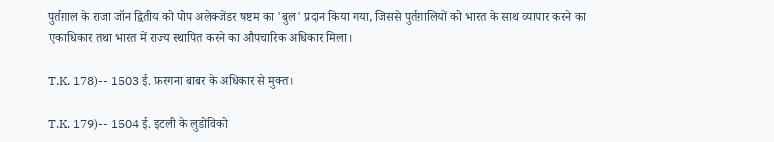पुर्तग़ाल के राजा जॉन द्वितीय को पोप अलेक्जेंडर षष्टम का 'बुल' प्रदान किया गया, जिससे पुर्तग़ालियों को भारत के साथ व्यापार करने का एकाधिकार तथा भारत में राज्य स्थापित करने का औपचारिक अधिकार मिला।

T.K. 178)-- 1503 ई. फ़रगना बाबर के अधिकार से मुक्त।

T.K. 179)-- 1504 ई. इटली के लुडोविको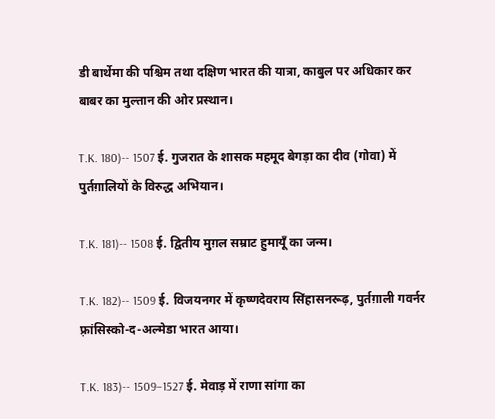डी बार्थेमा की पश्चिम तथा दक्षिण भारत की यात्रा, काबुल पर अधिकार कर बाबर का मुल्तान की ओर प्रस्थान।

T.K. 180)-- 1507 ई. गुजरात के शासक महमूद बेगड़ा का दीव (गोवा) में पुर्तग़ालियों के विरुद्ध अभियान।

T.K. 181)-- 1508 ई. द्वितीय मुग़ल सम्राट हुमायूँ का जन्म।

T.K. 182)-- 1509 ई. विजयनगर में कृष्णदेवराय सिंहासनरूढ़, पुर्तग़ाली गवर्नर फ़्रांसिस्को-द-अल्मेडा भारत आया।

T.K. 183)-- 1509–1527 ई. मेवाड़ में राणा सांगा का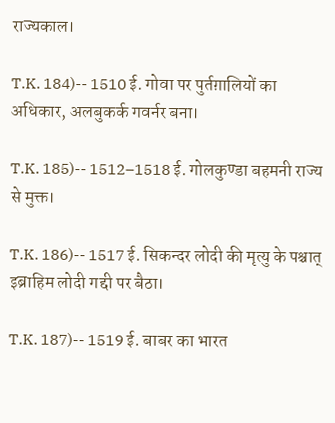राज्यकाल।

T.K. 184)-- 1510 ई. गोवा पर पुर्तग़ालियों का अधिकार, अलबुकर्क गवर्नर बना।

T.K. 185)-- 1512–1518 ई. गोलकुण्डा बहमनी राज्य से मुक्त।

T.K. 186)-- 1517 ई. सिकन्दर लोदी की मृत्यु के पश्चात् इब्राहिम लोदी गद्दी पर बैठा।

T.K. 187)-- 1519 ई. बाबर का भारत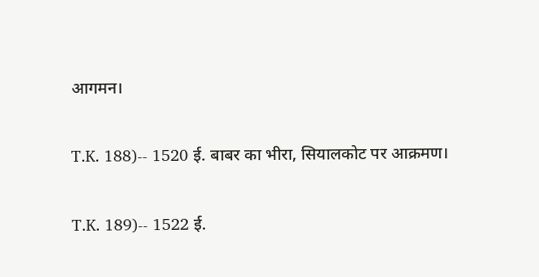आगमन।

T.K. 188)-- 1520 ई. बाबर का भीरा, सियालकोट पर आक्रमण।

T.K. 189)-- 1522 ई.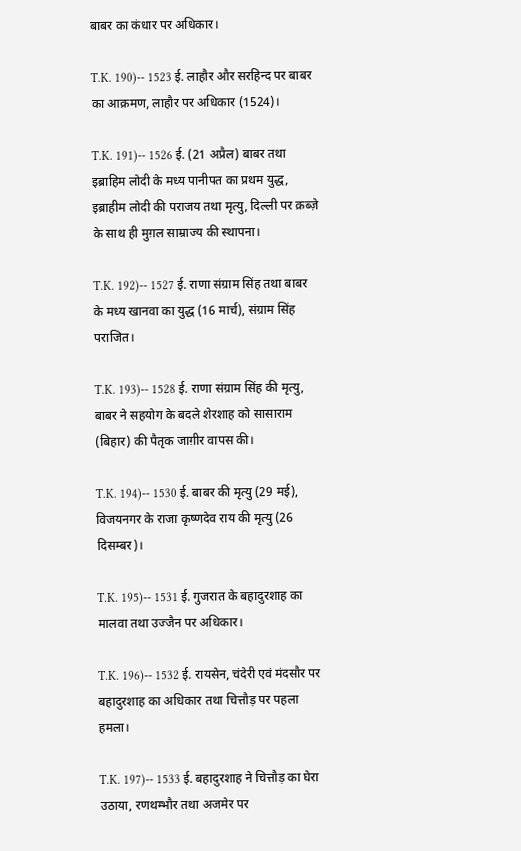बाबर का कंधार पर अधिकार।

T.K. 190)-- 1523 ई. लाहौर और सरहिन्द पर बाबर का आक्रमण, लाहौर पर अधिकार (1524)।

T.K. 191)-- 1526 ई. (21 अप्रैल) बाबर तथा इब्राहिम लोदी के मध्य पानीपत का प्रथम युद्ध, इब्राहीम लोदी की पराजय तथा मृत्यु, दिल्ली पर क़ब्ज़े के साथ ही मुग़ल साम्राज्य की स्थापना।

T.K. 192)-- 1527 ई. राणा संग्राम सिंह तथा बाबर के मध्य खानवा का युद्ध (16 मार्च), संग्राम सिंह पराजित।

T.K. 193)-- 1528 ई. राणा संग्राम सिंह की मृत्यु, बाबर ने सहयोग के बदले शेरशाह को सासाराम (बिहार) की पैतृक जाग़ीर वापस की।

T.K. 194)-- 1530 ई. बाबर की मृत्यु (29 मई), विजयनगर के राजा कृष्णदेव राय की मृत्यु (26 दिसम्बर)।

T.K. 195)-- 1531 ई. गुजरात के बहादुरशाह का मालवा तथा उज्जैन पर अधिकार।

T.K. 196)-- 1532 ई. रायसेन, चंदेरी एवं मंदसौर पर बहादुरशाह का अधिकार तथा चित्तौड़ पर पहला हमला।

T.K. 197)-- 1533 ई. बहादुरशाह ने चित्तौड़ का घेरा उठाया, रणथम्भौर तथा अजमेर पर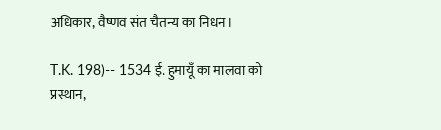अधिकार, वैष्णव संत चैतन्य का निधन।

T.K. 198)-- 1534 ई. हुमायूँ का मालवा को प्रस्थान,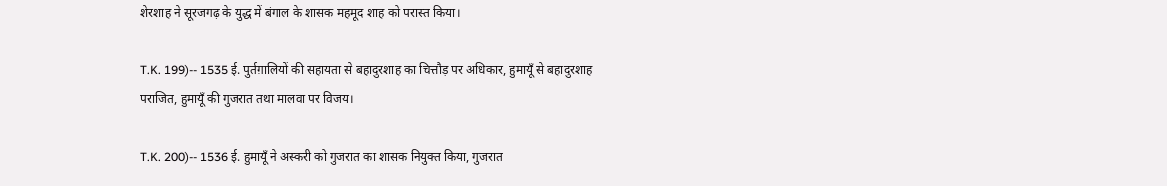शेरशाह ने सूरजगढ़ के युद्ध में बंगाल के शासक महमूद शाह को परास्त किया।

T.K. 199)-- 1535 ई. पुर्तग़ालियों की सहायता से बहादुरशाह का चित्तौड़ पर अधिकार, हुमायूँ से बहादुरशाह पराजित, हुमायूँ की गुजरात तथा मालवा पर विजय।

T.K. 200)-- 1536 ई. हुमायूँ ने अस्करी को गुजरात का शासक नियुक्त किया, गुजरात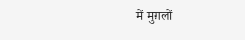में मुग़लों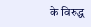के विरुद्ध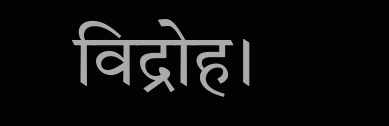विद्रोह।